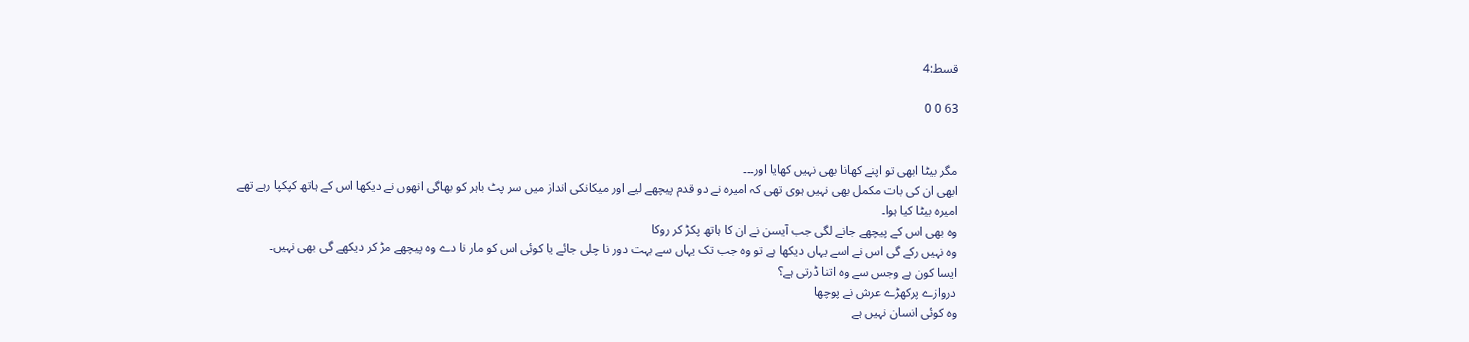قسط:4

63 0 0


مگر بیٹا ابھی تو اپنے کھانا بھی نہیں کھایا اور۔۔۔
ابھی ان کی بات مکمل بھی نہیں ہوی تھی کہ امیرہ نے دو قدم پیچھے لیے اور میکانکی انداز میں سر پٹ باہر کو بھاگی انھوں نے دیکھا اس کے ہاتھ کپکپا رہے تھے
امیرہ بیٹا کیا ہوا۔
وہ بھی اس کے پیچھے جانے لگی جب آیسن نے ان کا ہاتھ پکڑ کر روکا
وہ نہیں رکے گی اس نے اسے یہاں دیکھا ہے تو وہ جب تک یہاں سے بہت دور نا چلی جائے یا کوئی اس کو مار نا دے وہ پیچھے مڑ کر دیکھے گی بھی نہیں۔
ایسا کون ہے وجس سے وہ اتنا ڈرتی ہے؟
دروازے پرکھڑے عرش نے پوچھا
وہ کوئی انسان نہیں ہے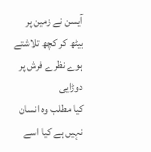آیسن نے زمین پر بیٹھ کر کچھ تلاشتے ہوے نظرے فرش پر دوڑایی
کیا مطلب وہ انسان نہیں ہے کیا اسے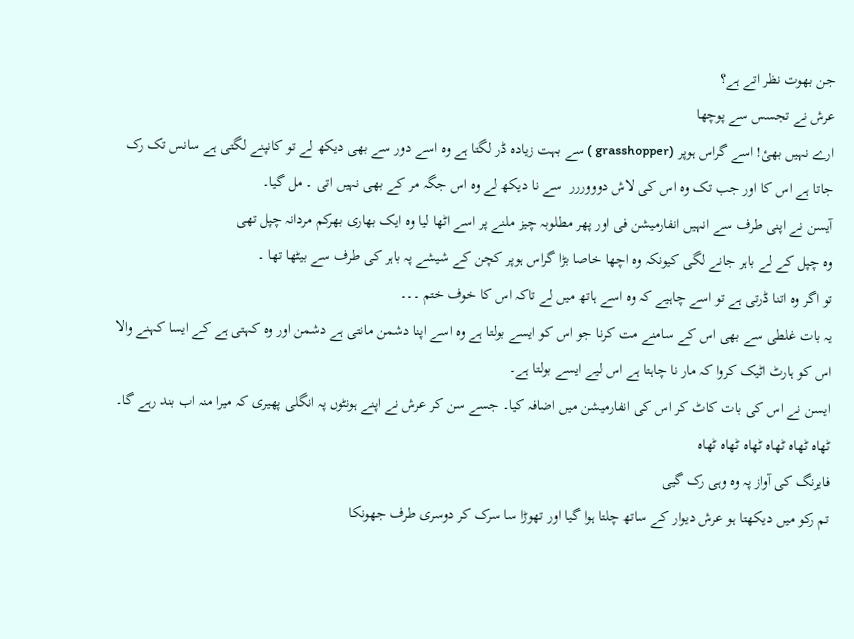جن بھوت نظر اتے ہے؟
عرش نے تجسس سے پوچھا
ارے نہیں بھیٔ! اسے گراس ہوپر (grasshopper ) سے بہت زیادہ ڈر لگتا ہے وہ اسے دور سے بھی دیکھ لے تو کانپنے لگتی ہے سانس تک رک جاتا ہے اس کا اور جب تک وہ اس کی لاش دوووررر  سے نا دیکھ لے وہ اس جگہ مر کے بھی نہیں اتی ۔ مل گیا۔
آیسن نے اپنی طرف سے انہیں انفارمیشن فی اور پھر مطلوبہ چیز ملنے پر اسے اٹھا لیا وہ ایک بھاری بھرکم مردانہ چپل تھی
وہ چپل کے لے باہر جانے لگی کیونکہ وہ اچھا خاصا بڑا گراس ہوپر کچن کے شیشے پہ باہر کی طرف سے بیٹھا تھا ۔
تو اگر وہ اتنا ڈرتی ہے تو اسے چاہیے کہ وہ اسے ہاتھ میں لے تاکہ اس کا خوف ختم ۔۔۔
یہ بات غلطی سے بھی اس کے سامنے مت کرنا جو اس کو ایسے بولتا ہے وہ اسے اپنا دشمن مانتی ہے دشمن اور وہ کہتی ہے کے ایسا کہنے والا اس کو ہارٹ اٹیک کروا کہ مار نا چاہتا ہے اس لیے ایسے بولتا ہے۔
ایسن نے اس کی بات کاٹ کر اس کی انفارمیشن میں اضافہ کیا۔ جسے سن کر عرش نے اپنے ہونٹوں پہ انگلی پھیری کہ میرا منہ اب بند رہے گا۔
ٹھاہ ٹھاہ ٹھاہ ٹھاہ ٹھاہ ٹھاہ
فایرنگ کی آواز پہ وہ وہی رک گیی
تم رکو میں دیکھتا ہو عرش دیوار کے ساتھ چلتا ہوا گیا اور تھوڑا سا سرک کر دوسری طرف جھونکا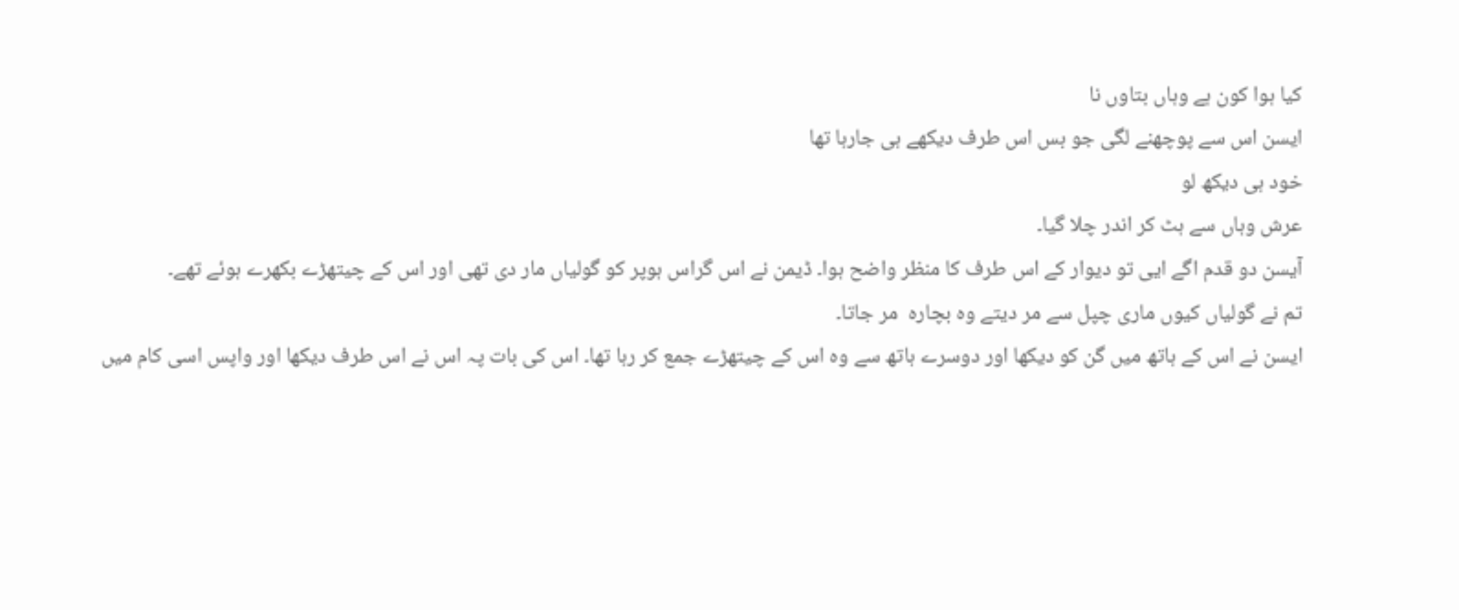کیا ہوا کون ہے وہاں بتاوں نا
ایسن اس سے پوچھنے لگی جو بس اس طرف دیکھے ہی جارہا تھا
خود ہی دیکھ لو
عرش وہاں سے ہٹ کر اندر چلا گیا۔
آیسن دو قدم اگے ایی تو دیوار کے اس طرف کا منظر واضح ہوا۔ ڈیمن نے اس گراس ہوپر کو گولیاں مار دی تھی اور اس کے چیتھڑے بکھرے ہوئے تھے۔
تم نے گولیاں کیوں ماری چپل سے مر دیتے وہ بچارہ  مر جاتا۔
ایسن نے اس کے ہاتھ میں گن کو دیکھا اور دوسرے ہاتھ سے وہ اس کے چیتھڑے جمع کر رہا تھا۔ اس کی بات پہ اس نے اس طرف دیکھا اور واپس اسی کام میں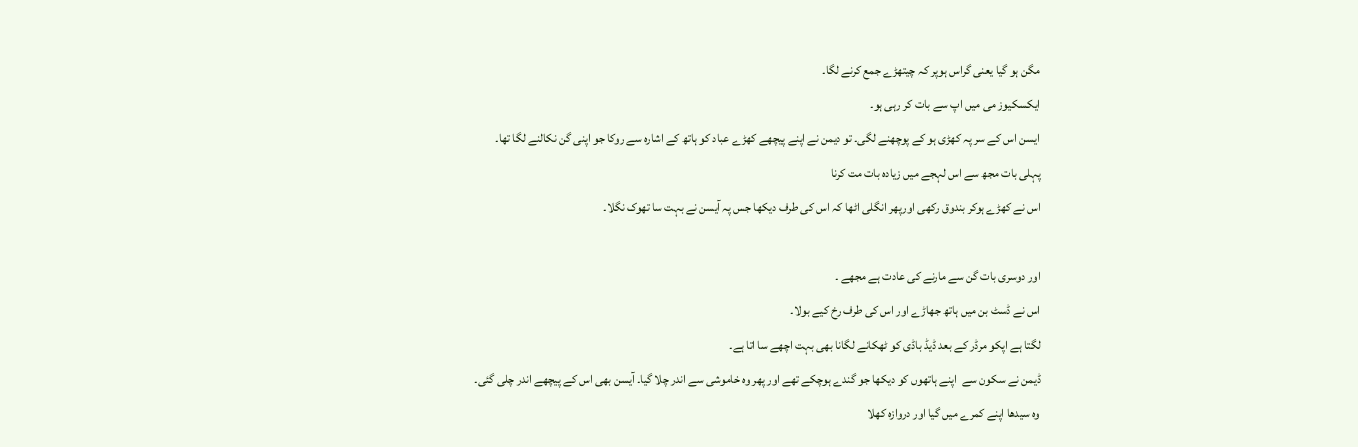مگن ہو گیا یعنی گراس ہوپر کہ چیتھڑے جمع کرنے لگا۔
ایکسکیوز می میں اپ سے بات کر رہی ہو۔
ایسن اس کے سر پہ کھڑی ہو کے پوچھنے لگی۔ تو دیمن نے اپنے پیچھے کھڑے عباد کو ہاتھ کے اشارہ سے روکا جو اپنی گن نکالنے لگا تھا۔
پہلی بات مجھ سے اس لہجے میں زیادہ بات مت کرنا
اس نے کھڑے ہوکر بندوق رکھی اورپھر انگلی اٹھا کہ اس کی طرف دیکھا جس پہ آیسن نے بہت سا تھوک نگلا۔

اور دوسری بات گن سے مارنے کی عادت ہے مجھے ۔
اس نے ڈسٹ بن میں ہاتھ جھاڑے اور اس کی طرف رخ کیے بولا۔
لگتا ہے اپکو مرڈر کے بعد ڈیڈ باڈی کو ٹھکانے لگانا بھی بہت اچھے سا اتا ہے۔
ڈیمن نے سکون سے  اپنے ہاتھوں کو دیکھا جو گندے ہوچکے تھے اور پھر وہ خاموشی سے اندر چلا گیا۔ آیسن بھی اس کے پیچھے اندر چلی گئی۔
وہ سیدھا اپنے کمرے میں گیا اور دروازہ کھلا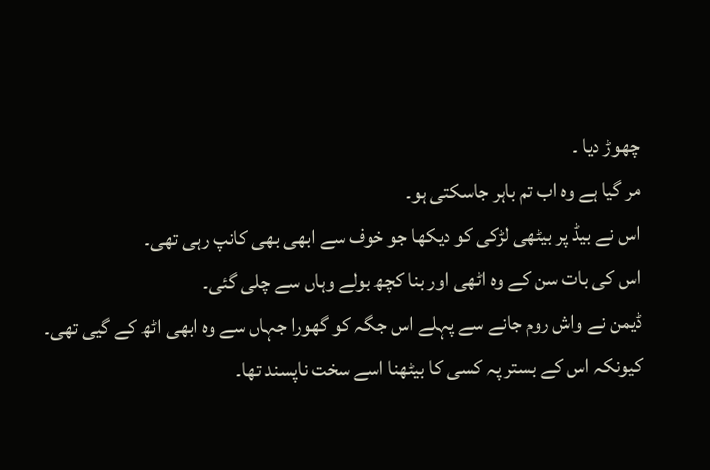چھوڑ دیا ۔
مر گیا ہے وہ اب تم باہر جاسکتی ہو۔
اس نے بیڈ پر بیٹھی لڑکی کو دیکھا جو خوف سے ابھی بھی کانپ رہی تھی۔
اس کی بات سن کے وہ اٹھی اور بنا کچھ بولے وہاں سے چلی گئی۔
ڈیمن نے واش روم جانے سے پہلے اس جگہ کو گھورا جہاں سے وہ ابھی اٹھ کے گیی تھی۔ کیونکہ اس کے بستر پہ کسی کا بیٹھنا اسے سخت ناپسند تھا۔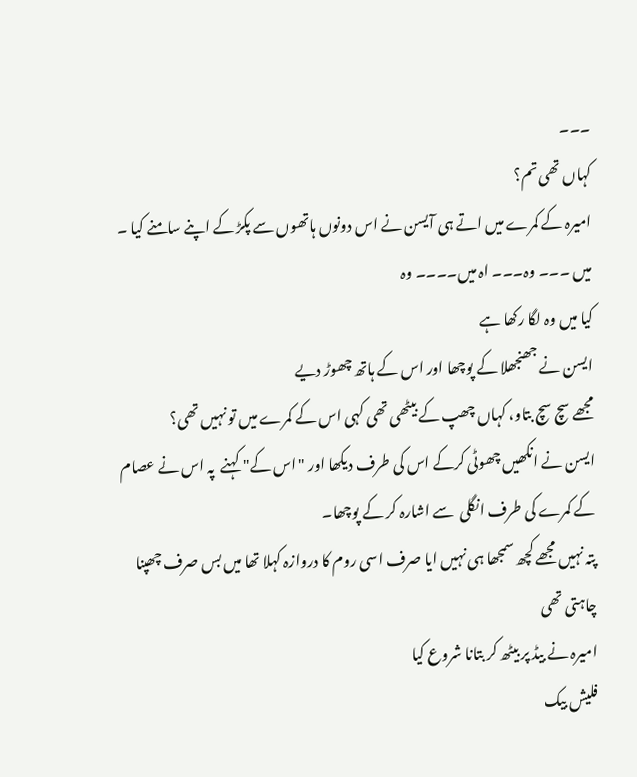۔۔۔
کہاں تھی تم؟
امیرہ کے کمرے میں اتے ہی آیسن نے اس دونوں ہاتھوں سے پکڑ کے اپنے سامنے کیا ۔
میں ۔۔۔ وہ۔۔۔ اہ میں۔۔۔۔ وہ
کیا میں وہ لگا رکھا ہے
ایسن نے جھنجھلا کے پوچھا اور اس کے ہاتھ چھوڑ دیے
مجھے سچ سچ بتاو، کہاں چھپ کے بیٹھی تھی کہی اس کے کمرے میں تو نہیں تھی؟
ایسن نے انکھیں چھوٹی کرکے اس کی طرف دیکھا اور "اس کے" کہنے  پہ اس نے عصام کے کمرے کی طرف انگلی  سے اشارہ کر کے پوچھا۔
پتہ نہیں مجھے کچھ سمجھا ہی نہیں ایا صرف اسی روم کا دروازہ کہلا تھا میں بس صرف چھپنا چاہتی تھی
امیرہ نے بیڈ پر بیٹھ کر بتانا شروع کیا
فلیش بیک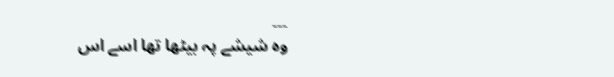۔۔۔
وہ شیشے پہ بیٹھا تھا اسے اس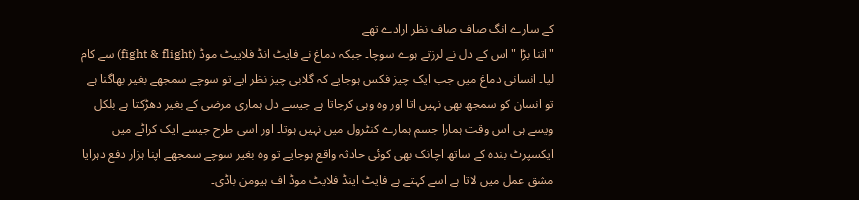کے سارے انگ صاف صاف نظر ارادے تھے
"اتنا بڑا " اس کے دل نے لرزتے ہوے سوچا۔ جبکہ دماغ نے فایٹ انڈ فلاییٹ موڈ (fight & flight) سے کام لیا۔ انسانی دماغ میں جب ایک چیز فکس ہوجایے کہ گلابی چیز نظر ایے تو سوچے سمجھے بغیر بھاگنا ہے تو انسان کو سمجھ بھی نہیں اتا اور وہ وہی کرجاتا ہے جیسے دل ہماری مرضی کے بغیر دھڑکتا ہے بلکل ویسے ہی اس وقت ہمارا جسم ہمارے کنٹرول میں نہیں ہوتا۔ اور اسی طرح جیسے ایک کراٹے میں ایکسپرٹ بندہ کے ساتھ اچانک بھی کوئی حادثہ واقع ہوجایے تو وہ بغیر سوچے سمجھے اپنا ہزار دفع دہرایا مشق عمل میں لاتا ہے اسے کہتے ہے فایٹ اینڈ فلایٹ موڈ اف ہیومن باڈی۔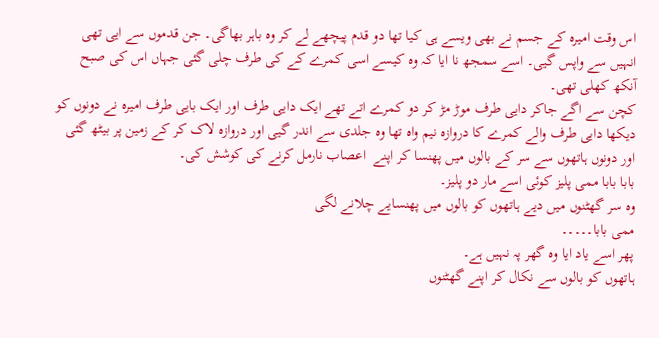اس وقت امیرہ کے جسم نے بھی ویسے ہی کیا تھا دو قدم پیچھے لے کر وہ باہر بھاگی۔ جن قدموں سے ایی تھی انہیں سے واپس گیی۔ اسے سمجھ نا ایا کہ وہ کیسے اسی کمرے کے کی طرف چلی گئی جہاں اس کی صبح آنکھ کھلی تھی۔
کچن سے اگے جاکر دایی طرف موڑ مڑ کر دو کمرے اتے تھے ایک دایی طرف اور ایک بایی طرف امیرہ نے دونوں کو دیکھا دایی طرف والے کمرے کا دروازہ نیم واہ تھا وہ جلدی سے اندر گیی اور دروازہ لاک کر کے زمین پر بیٹھ گئی اور دونوں ہاتھوں سے سر کے بالوں میں پھنسا کر اپنے  اعصاب نارمل کرنے کی کوشش کی۔
بابا بابا ممی پلیز کوئی اسے مار دو پلیز۔
وہ سر گھٹنوں میں دیے ہاتھوں کو بالوں میں پھنسایے چلانے لگی
ممی بابا۔۔۔۔۔
پھر اسے یاد ایا وہ گھر پہ نہیں ہے۔
ہاتھوں کو بالوں سے نکال کر اپنے گھٹنوں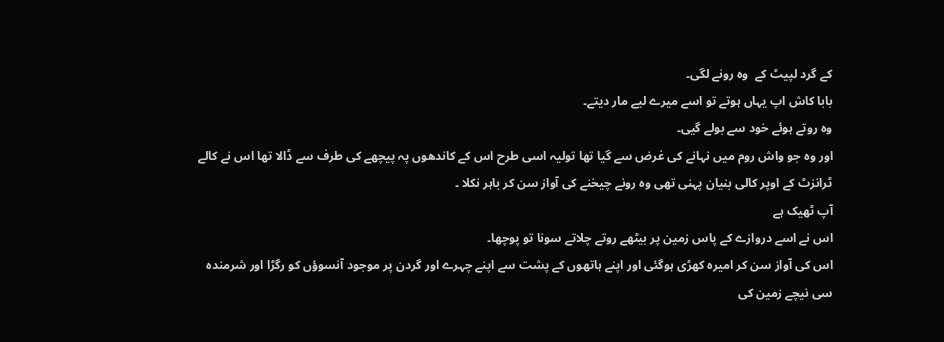کے گرد لپیٹ کے  وہ رونے لگی۔
بابا کاش اپ یہاں ہوتے تو اسے میرے لیے مار دیتے۔
وہ روتے ہوئے خود سے بولے گیی۔
اور وہ جو واش روم میں نہانے کی غرض سے گیا تھا تولیہ اسی طرح اس کے کاندھوں پہ پیچھے کی طرف سے ڈالا تھا اس نے کالے ٹرانزٹ کے اوپر کالی بنیان پہنی تھی وہ رونے چیخنے کی آواز سن کر باہر نکلا ۔
آپ ٹھیک ہے
اس نے اسے دروازے کے پاس زمین پر بیٹھے روتے چلاتے سونا تو پوچھا۔
اس کی آواز سن کر امیرہ کھڑی ہوگئی اور اپنے ہاتھوں کے پشت سے اپنے چہرے اور گردن پر موجود آنسوؤں کو رگڑا اور شرمندہ سی نیچے زمین کی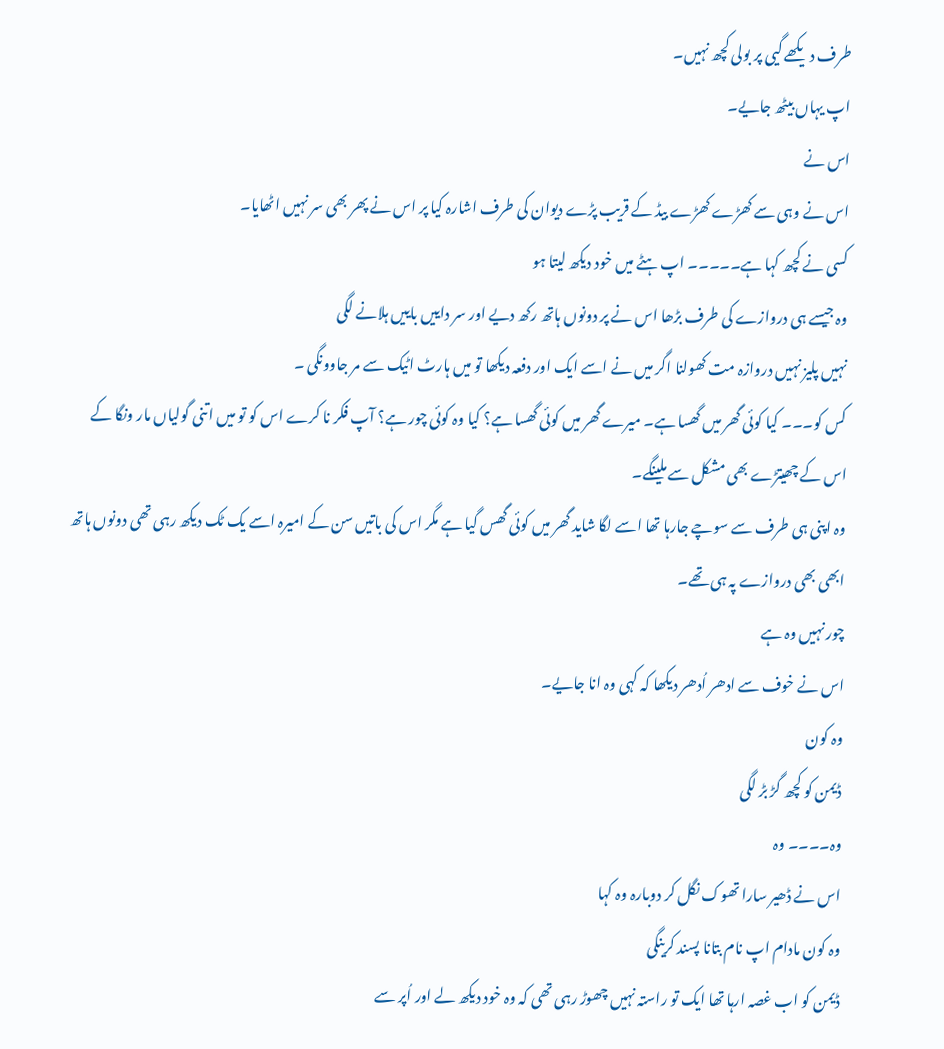طرف دیکھے گیی پر بولی کچھ نہیں۔
اپ یہاں بیٹھ جایے۔
اس نے
اس نے وہی سے کھڑے کھڑے بیڈ کے قریب پڑے دیوان کی طرف اشارہ کیا پر اس نے پھر بھی سر نہیں اٹھایا۔
کسی نے کچھ کہا ہے۔۔۔۔۔ اپ ہٹے میں خود دیکھ لیتا ہو
وہ جیسے ہی دروازے کی طرف بڑھا اس نے پر دونوں ہاتھ رکھ دیے اور سر داییں باییں ہلانے لگی
نہیں پلیز نہیں دروازہ مت کھولنا اگر میں نے اسے ایک اور دفعہ دیکھا تو میں ہارٹ اٹیک سے مر جاوونگی ۔
کس کو۔۔۔ کیا کوئی گھر میں گھسا ہے۔ میرے گھر میں کوئی گھسا ہے؟ کیا وہ کوئی چور ہے؟ آپ فکر نا کرے اس کو تو میں اتنی گولیاں مار ونگا کے اس کے چھیتڑے بھی مشکل سے ملینگے۔
وہ اپنی ہی طرف سے سوچے جارہا تھا اسے لگا شاید گھر میں کوئی گھس گیا ہے مگر اس کی باتیں سن کے امیرہ اسے یک ٹک دیکھ رہی تھی دونوں ہاتھ ابھی بھی دروازے پہ ہی تھے۔
چور نہیں وہ ہے
اس نے خوف سے ادھر اُدھر دیکھا کہ کہی وہ انا جایے۔
وہ کون
ڈیمن کو کچھ گڑ بڑ لگی
وہ۔۔۔۔ وہ
اس نے ڈھیر سارا تھوک نگل کر دوبارہ وہ کہا
وہ کون مادام اپ نام بتانا پسند کرینگی
ڈیمن کو اب غصہ ارہا تھا ایک تو راستہ نہیں چھوڑ رہی تھی کہ وہ خود دیکھ لے اور اُپر سے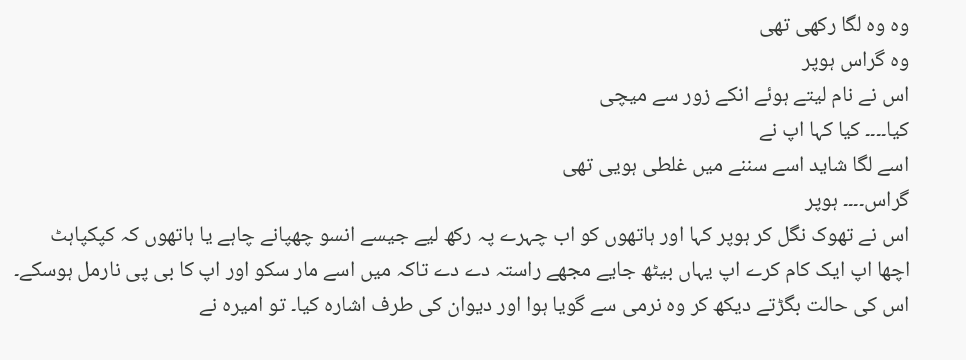وہ وہ لگا رکھی تھی
وہ گراس ہوپر
اس نے نام لیتے ہوئے انکے زور سے میچی
کیا۔۔۔۔ کیا کہا اپ نے
اسے لگا شاید اسے سننے میں غلطی ہویی تھی
گراس۔۔۔۔ ہوپر
اس نے تھوک نگل کر ہوپر کہا اور ہاتھوں کو اب چہرے پہ رکھ لیے جیسے انسو چھپانے چاہے یا ہاتھوں کہ کپکپاہٹ
اچھا اپ ایک کام کرے اپ یہاں بیٹھ جایے مجھے راستہ دے دے تاکہ میں اسے مار سکو اور اپ کا بی پی نارمل ہوسکے۔
اس کی حالت بگڑتے دیکھ کر وہ نرمی سے گویا ہوا اور دیوان کی طرف اشارہ کیا۔ تو امیرہ نے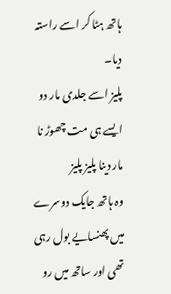ہاتھ ہٹا کر اسے راستہ دیا۔
پلیز اسے جلدی مار دو ایسے ہی مت چھوڑ نا مار دینا پلیز پلیز
وہ ہاتھ جایک دوسرے میں پھنسایے بول رہی تھی اور ساتھ میں رو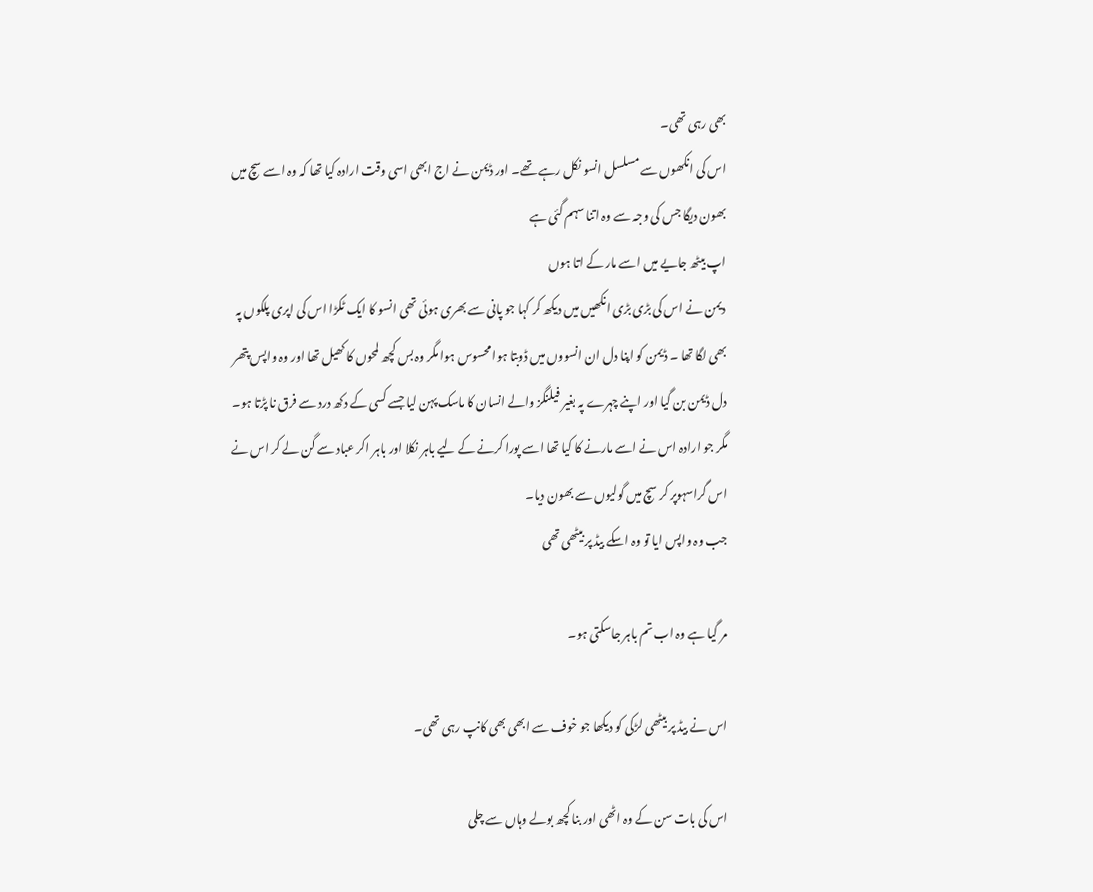بھی رہی تھی۔
اس کی انکھوں سے مسلسل انسو نکل رہے تھے۔ اور ڈیمن نے اج ابھی اسی وقت ارادہ کیا تھا کہ وہ اسے سچ میں بھون دیگا جس کی وجہ سے وہ اتنا سہم گئی ہے
اپ بیٹھ جایے میں اسے مار کے اتا ہوں
دیمن نے اس کی بڑی بڑی انکھیں میں دیکھ کر کہا جو پانی سے بھری ہوئی تھی انسو کا ایک ٹکڑا اس کی اپری پلکوں پہ بھی لگا تھا ۔ ڈیمن کو اپنا دل ان انسووں میں ڈوبتا ہوا محسوس ہوا مگر وہ بس کچھ لمحوں کا کھیل تھا اور وہ واپس پتھر دل ڈیمن بن گیا اور اپنے چہرے پہ بغیر فیلنگز والے انسان کا ماسک پہن لیا جسے کسی کے دکھ درد سے فرق نا پڑتا ہو۔ مگر جو ارادہ اس نے اسے مارنے کا کیا تھا اسے پورا کرنے کے لیے باہر نکلا اور باہر اکر عباد سے گن لے کر اس نے اس گراسہوپر کر سچ میں گولیوں سے بھون دیا۔
جب وہ واپس ایا تو وہ اسکے بیڈ پر بیٹھی تھی

مر گیا ہے وہ اب تم باہر جاسکتی ہو۔

اس نے بیڈ پر بیٹھی لڑکی کو دیکھا جو خوف سے ابھی بھی کانپ رہی تھی۔

اس کی بات سن کے وہ اٹھی اور بنا کچھ بولے وہاں سے چلی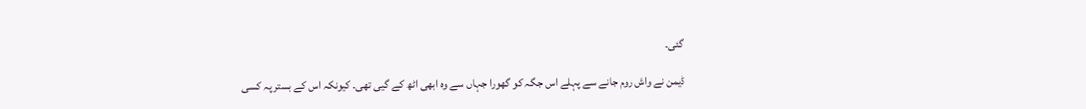گئی۔

ڈیمن نے واش روم جانے سے پہلے اس جگہ کو گھورا جہاں سے وہ ابھی اٹھ کے گیی تھی۔ کیونکہ اس کے بستر پہ کسی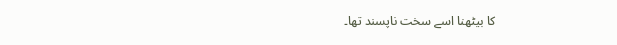کا بیٹھنا اسے سخت ناپسند تھا۔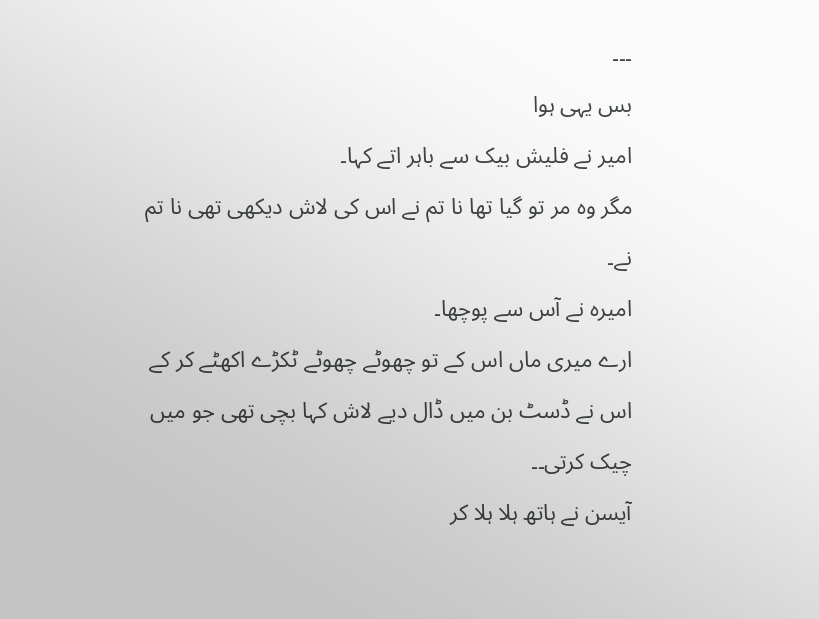۔۔۔
بس یہی ہوا
امیر نے فلیش بیک سے باہر اتے کہا۔
مگر وہ مر تو گیا تھا نا تم نے اس کی لاش دیکھی تھی نا تم نے۔
امیرہ نے آس سے پوچھا۔
ارے میری ماں اس کے تو چھوٹے چھوٹے ٹکڑے اکھٹے کر کے اس نے ڈسٹ بن میں ڈال دیے لاش کہا بچی تھی جو میں چیک کرتی۔۔
آیسن نے ہاتھ ہلا ہلا کر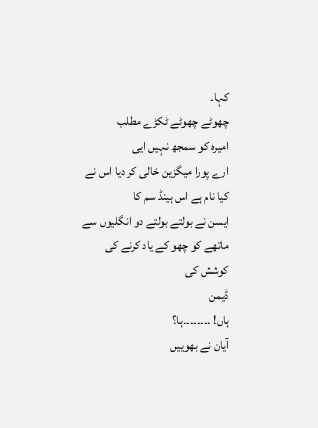کہا۔
چھوٹے چھوٹے ٹکڑے مطلب
امیرہ کو سمجھ نہیں ایی
ارے پورا میگزین خالی کر دیا اس نے کیا نام ہے اس ہینڈ سم کا
ایسن نے بولتے بولتے دو انگلیوں سے ماتھے کو چھو کے یاد کرنے کی کوشش کی
ڈیمن
ہاں! ۔۔۔۔۔۔۔۔ہا؟
آیان نے بھوییں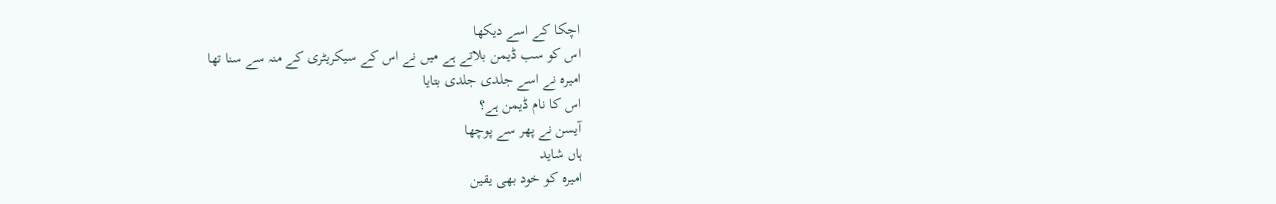اچکا کے اسے دیکھا
اس کو سب ڈیمن بلاتے ہے میں نے اس کے سیکریٹری کے منہ سے سنا تھا
امیرہ نے اسے جلدی جلدی بتایا
اس کا نام ڈیمن ہے؟
آیسن نے پھر سے پوچھا
ہاں شاید
امیرہ کو خود بھی یقین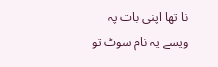نا تھا اپنی بات پہ
ویسے یہ نام سوٹ تو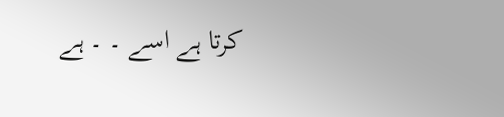کرتا ہے اسے ۔ ۔ ہے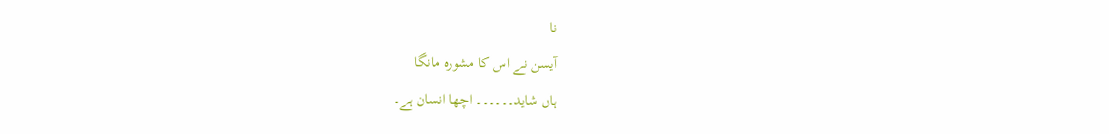نا
آیسن نے اس کا مشورہ مانگا
ہاں شاید۔۔۔۔۔۔ اچھا انسان ہے۔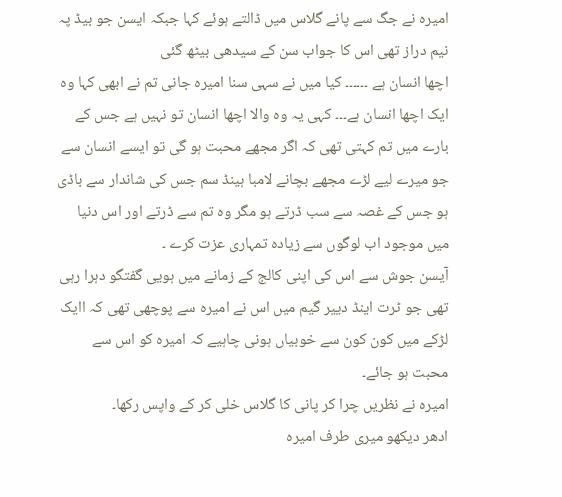امیرہ نے جگ سے پانے گلاس میں ڈالتے ہوئے کہا جبکہ ایسن جو بیڈ پہ نیم دراز تھی اس کا جواب سن کے سیدھی بیٹھ گئی
اچھا انسان ہے ۔۔۔۔۔۔ کیا میں نے سہی سنا امیرہ جانی تم نے ابھی کہا وہ ایک اچھا انسان ہے۔۔۔ کہی یہ وہ والا اچھا انسان تو نہیں ہے جس کے بارے میں تم کہتی تھی کہ اگر مجھے محبت ہو گی تو ایسے انسان سے جو میرے لیے لڑے مجھے بچانے لامبا ہینڈ سم جس کی شاندار سے باڈی ہو جس کے غصہ سے سب ڈرتے ہو مگر وہ تم سے ڈرتے اور اس دنیا میں موجود اب لوگوں سے زیادہ تمہاری عزت کرے ۔
آیسن جوش سے اس کی اپنی کالج کے زمانے میں ہویی گفتگو دہرا رہی تھی جو ٹرت اینڈ دییر گیم میں اس نے امیرہ سے پوچھی تھی کہ اایک لڑکے میں کون کون سے خوبیاں ہونی چاہیے کہ امیرہ کو اس سے محبت ہو جائے۔
امیرہ نے نظریں چرا کر پانی کا گلاس خلی کر کے واپس رکھا۔
ادھر دیکھو میری طرف امیرہ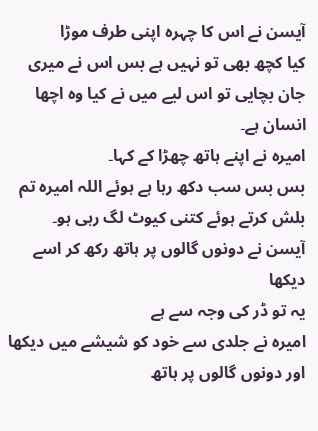آیسن نے اس کا چہرہ اپنی طرف موڑا
کیا کچھ بھی تو نہیں ہے بس اس نے میری جان بچایی تو اس لیے میں نے کیا وہ اچھا انسان ہے۔
امیرہ نے اپنے ہاتھ چھڑا کے کہا۔
بس بس سب دکھ رہا ہے ہوئے اللہ امیرہ تم بلش کرتے ہوئے کتنی کیوٹ لگ رہی ہو۔
آیسن نے دونوں گالوں پر ہاتھ رکھ کر اسے دیکھا
یہ تو ڈر کی وجہ سے ہے
امیرہ نے جلدی سے خود کو شیشے میں دیکھا اور دونوں گالوں پر ہاتھ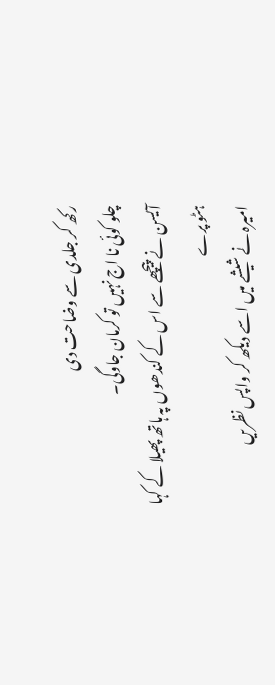رکھ کر جلدی سے وضاحت دی
چلو کوئی نا اج نہیں تو کرمان جاوگی۔
آیسن نے پیچھے سے اس کے کندھوں پہ ہاتھ پھیلا کے کہا
ہٹو پرے
امیرہ نے شیشے میں اسے دیکھ کر واپس نظریں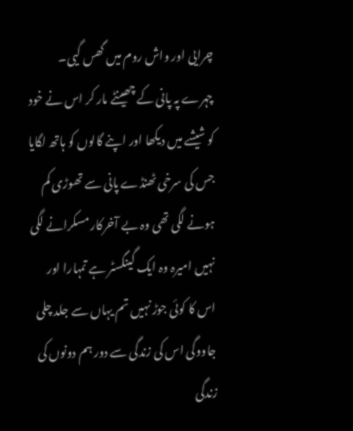چرایی اور واش روم میں گھس گیی۔
چہرے پہ پانی کے چھینٹے مار کر اس نے خود کو شیشے میں دیکھا اور اپنے گالوں کو ہاتھ لگایا جس کی سرخی ٹھنڈے پانی سے تھوڑی کم ہونے لگی تھی وہ بے آخرکار مسکرانے لگی
نہیں امیرہ وہ ایک گینگسٹر ہے تمہارا اور اس کا کوئی جوڑ نہیں تم یہاں سے جلد چلی جاووگی اس کی زندگی سے دور ہم دونوں کی زندگی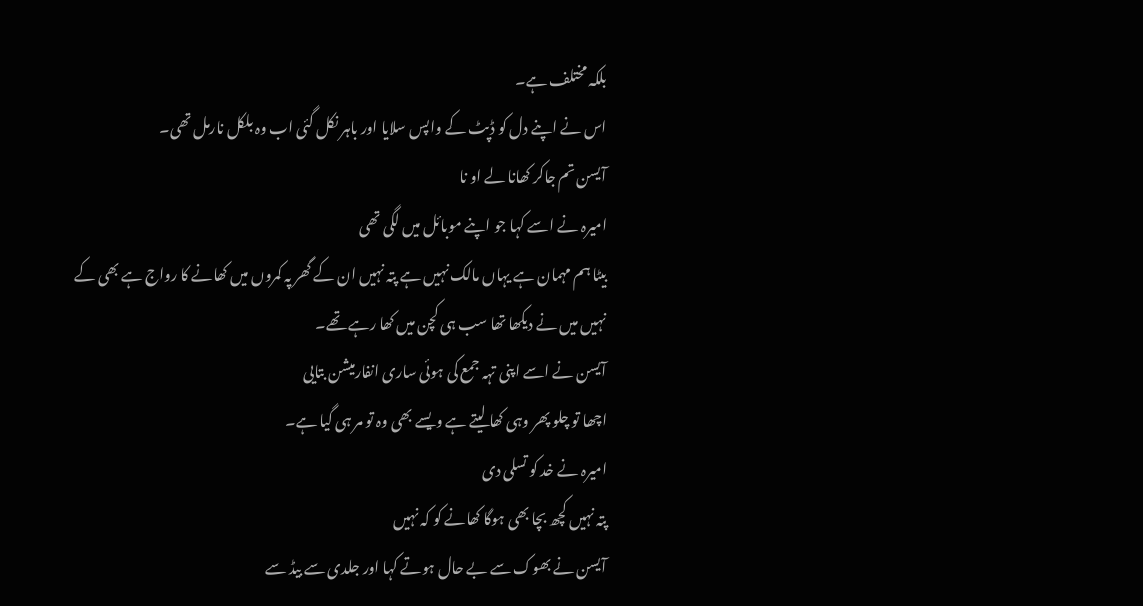بلکہ مختلف ہے۔
اس نے اپنے دل کو ڈپٹ کے واپس سلایا اور باہر نکل گئی اب وہ بلکل نارمل تھی۔
آیسن تم جاکر کھانا لے او نا
امیرہ نے اسے کہا جو اپنے موبائل میں لگی تھی
بیٹا ہم مہمان ہے یہاں مالک نہیں ہے پتہ نہیں ان کے گھر پہ کمروں میں کھانے کا رواج ہے بھی کے نہیں میں نے دیکھا تھا سب ہی کچن میں کھا رہے تھے۔
آیسن نے اسے اپنی تہہ جمع کی ہوئی ساری انفارمیشن بتایی
اچھا تو چلو پھر وہی کھا لیتے ہے ویسے بھی وہ تو مر ہی گیا ہے۔
امیرہ نے خد کو تسلی دی
پتہ نہیں کچھ بچا بھی ہوگا کھانے کو کہ نہیں
آیسن نے بھوک سے بے حال ہوتے کہا اور جلدی سے بیڈ سے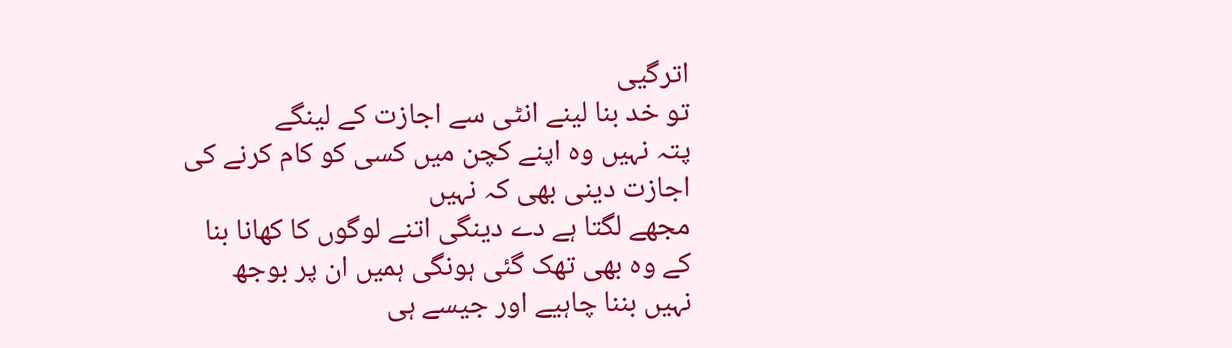اترگیی
تو خد بنا لینے انٹی سے اجازت کے لینگے
پتہ نہیں وہ اپنے کچن میں کسی کو کام کرنے کی اجازت دینی بھی کہ نہیں
مجھے لگتا ہے دے دینگی اتنے لوگوں کا کھانا بنا کے وہ بھی تھک گئی ہونگی ہمیں ان پر بوجھ نہیں بننا چاہیے اور جیسے ہی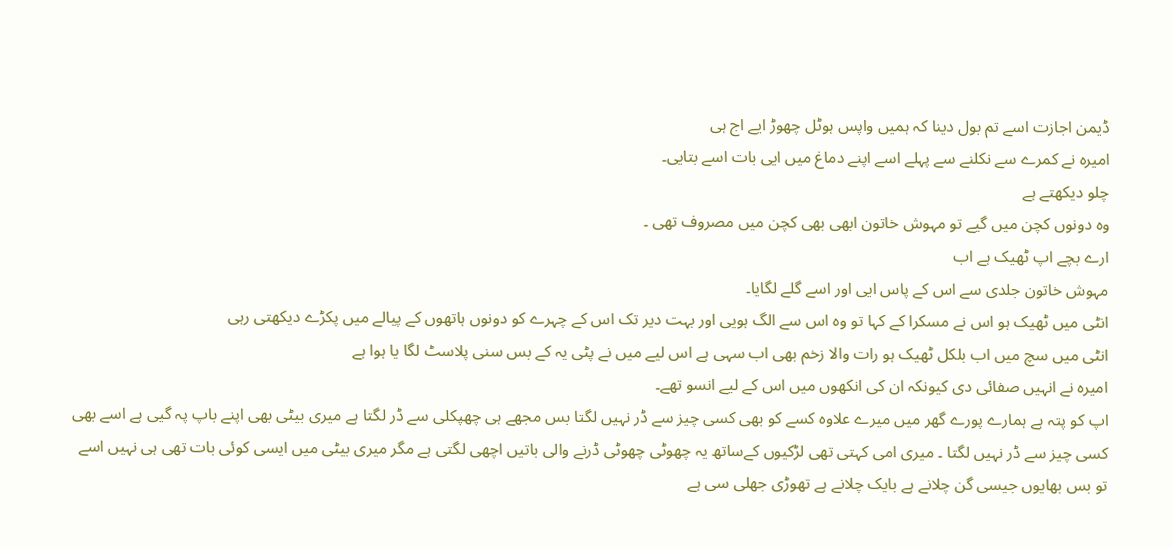ڈیمن اجازت اسے تم بول دینا کہ ہمیں واپس ہوٹل چھوڑ ایے اج ہی
امیرہ نے کمرے سے نکلنے سے پہلے اسے اپنے دماغ میں ایی بات اسے بتایی۔
چلو دیکھتے ہے
وہ دونوں کچن میں گیے تو مہوش خاتون ابھی بھی کچن میں مصروف تھی ۔
ارے بچے اپ ٹھیک ہے اب
مہوش خاتون جلدی سے اس کے پاس ایی اور اسے گلے لگایا۔
انٹی میں ٹھیک ہو اس نے مسکرا کے کہا تو وہ اس سے الگ ہویی اور بہت دیر تک اس کے چہرے کو دونوں ہاتھوں کے پیالے میں پکڑے دیکھتی رہی
انٹی میں سچ میں اب بلکل ٹھیک ہو رات والا زخم بھی اب سہی ہے اس لیے میں نے پٹی یہ کے بس سنی پلاسٹ لگا یا ہوا ہے
امیرہ نے انہیں صفائی دی کیونکہ ان کی انکھوں میں اس کے لیے انسو تھے۔
اپ کو پتہ ہے ہمارے پورے گھر میں میرے علاوہ کسے کو بھی کسی چیز سے ڈر نہیں لگتا بس مجھے ہی چھپکلی سے ڈر لگتا ہے میری بیٹی بھی اپنے باپ پہ گیی ہے اسے بھی کسی چیز سے ڈر نہیں لگتا ۔ میری امی کہتی تھی لڑکیوں کےساتھ یہ چھوٹی چھوٹی ڈرنے والی باتیں اچھی لگتی ہے مگر میری بیٹی میں ایسی کوئی بات تھی ہی نہیں اسے تو بس بھایوں جیسی گن چلانے ہے بایک چلانے ہے تھوڑی جھلی سی ہے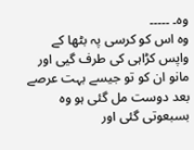وہ۔ ۔۔۔۔۔
وہ اس کو کرسی پہ بٹھا کے واپس کڑاہی کی طرف گیی اور مانو ان کو تو جیسے بہت عرصے بعد دوست مل گئی ہو وہ بسبعوتی گئی اور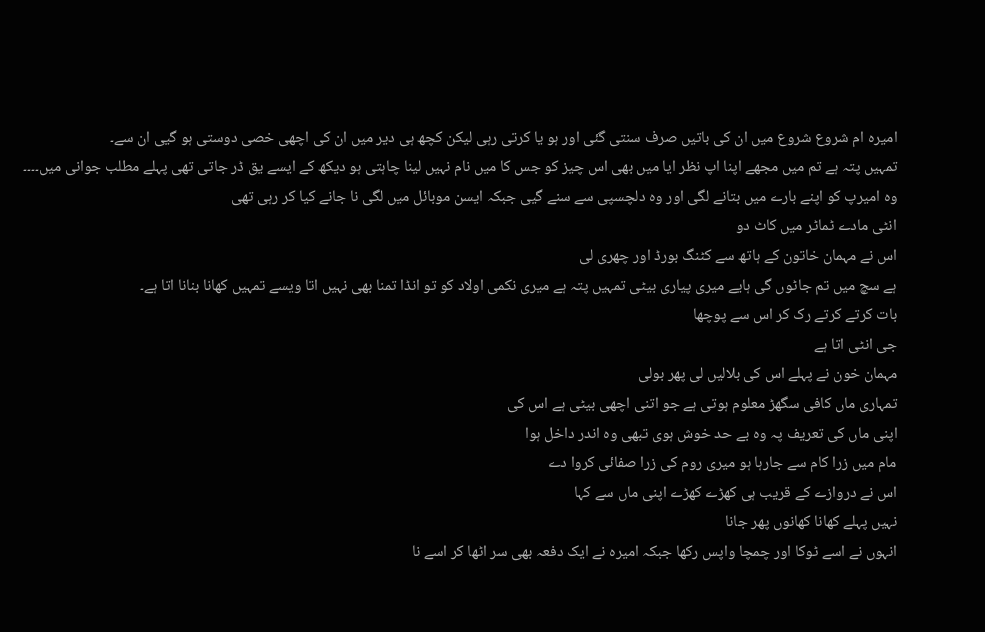امیرہ ام شروع شروع میں ان کی باتیں صرف سنتی گئی اور ہو یا کرتی رہی لیکن کچھ ہی دیر میں ان کی اچھی خصی دوستی ہو گیی ان سے۔
تمہیں پتہ ہے تم میں مجھے اپنا اپ نظر ایا میں بھی اس چیز کو جس کا میں نام نہیں لینا چاہتی ہو دیکھ کے ایسے یق ڈر جاتی تھی پہلے مطلب جوانی میں۔۔۔۔
وہ امیرپ کو اپنے بارے میں بتانے لگی اور وہ دلچسپی سے سنے گیی جبکہ ایسن موبائل میں لگی نا جانے کیا کر رہی تھی
انٹی مادے ٹماٹر میں کاٹ دو
اس نے مہمان خاتون کے ہاتھ سے کٹنگ بورڈ اور چھری لی
ہے سچ میں تم جاٹوں گی ہایے میری پیاری بیٹی تمہیں پتہ ہے میری نکمی اولاد کو تو انڈا تمنا بھی نہیں اتا ویسے تمہیں کھانا بنانا اتا ہے۔
بات کرتے کرتے رک کر اس سے پوچھا
جی انٹی اتا ہے
مہمان خون نے پہلے اس کی بلالیں لی پھر بولی
تمہاری ماں کافی سگھڑ معلوم ہوتی ہے جو اتنی اچھی بیٹی ہے اس کی
اپنی ماں کی تعریف پہ وہ بے حد خوش ہوی تبھی وہ اندر داخل ہوا
مام میں زرا کام سے جارہا ہو میری روم کی زرا صفائی کروا دے
اس نے دروازے کے قریب ہی کھڑے کھڑے اپنی ماں سے کہا
نہیں پہلے کھانا کھانوں پھر جانا
انہوں نے اسے ٹوکا اور چمچا واپس رکھا جبکہ امیرہ نے ایک دفعہ بھی سر اٹھا کر اسے نا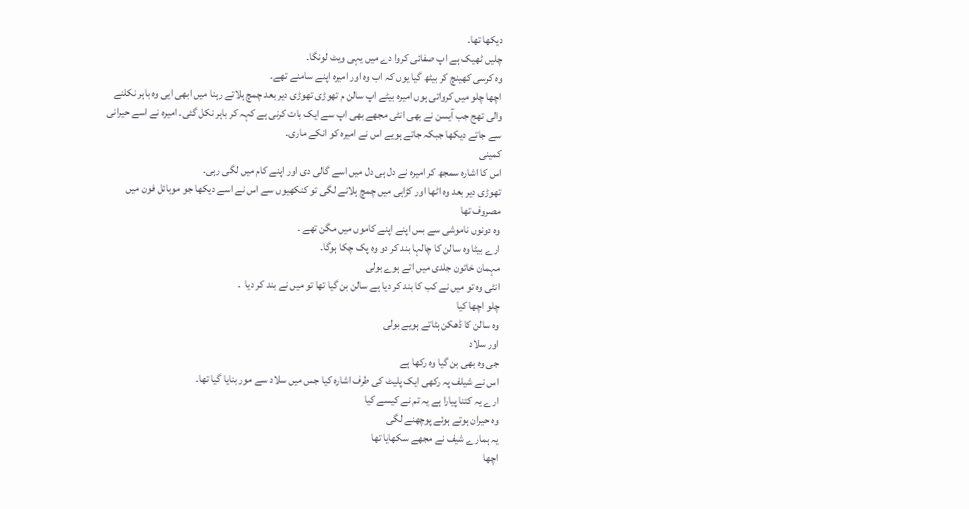دیکھا تھا۔
چلیں ٹھیک ہے اپ صفائی کروا دے میں یہی ویٹ لونگا۔
وہ کرسی کھینچ کر بیٹھ گیا یوں کہ اب وہ اور امیرہ اپنے سامنے تھے۔
اچھا چلو میں کرواتی ہوں امیرہ بیٹے اپ سالن م تھوڑی تھوڑی دیر بعد چمچ ہلاتے رہنا میں ابھی ایی وہ باہر نکلنے والی تھج جب آیسن نے بھی انٹی مجھے بھی اپ سے ایک بات کرنی ہے کہہ کر باہر نکل گئی۔ امیرہ نے اسے حیرانی سے جاتے دیکھا جبکہ جاتے ہویے اس نے امیرہ کو انکے ماری۔
کمینی
اس کا اشارہ سمجھ کر امیرہ نے دل ہی دل میں اسے گالی دی اور اپنے کام میں لگی رہی۔
تھوڑی دیر بعد وہ اٹھا اور کڑاہی میں چمچ ہلانے لگی تو کنکھیوں سے اس نے اسے دیکھا جو موبائل فون میں مصروف تھا
وہ دونوں ناموشی سے بس اپنے اپنے کاموں میں مگن تھے ۔
ارے بیٹا وہ سالن کا چالہا بند کر دو وہ پک چکا ہوگا۔
مہمان خاتون جلدی میں اتے ہوے بولی
انٹی وہ تو میں نے کب کا بند کر دیا ہے سالن بن گیا تھا تو میں نے بند کر دیا  ۔
چلو اچھا کیا
وہ سالن کا ڈھکن ہٹاتے ہویے بولی
اور سلاد
جی وہ بھی بن گیا وہ رکھا ہے
اس نے شیلف پہ رکھی ایک پلیٹ کی طرف اشارہ کیا جس میں سلاد سے مور بنایا گیا تھا۔
ارے یہ کتنا پیارا ہے یہ تم نے کیسے کیا
وہ حیران ہوتے ہوئے پوچھنے لگی
یہ ہمارے شیف نے مجھے سکھایا تھا
اچھا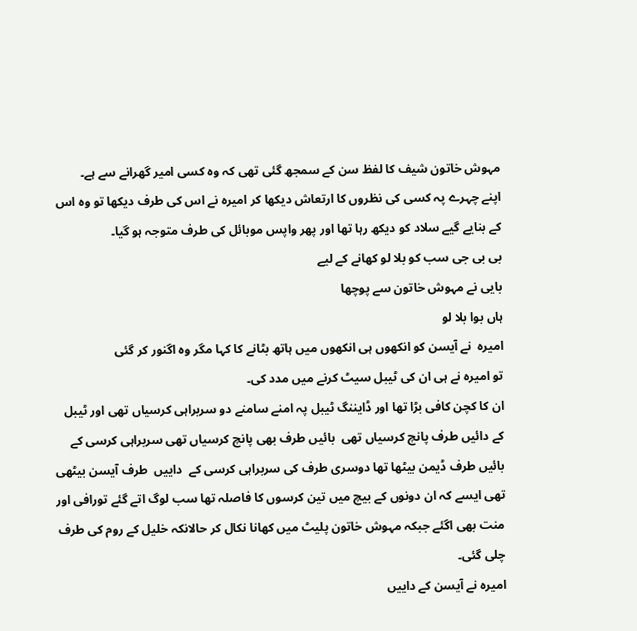مہوش خاتون شیف کا لفظ سن کے سمجھ گئی تھی کہ وہ کسی امیر گھرانے سے ہے۔
اپنے چہرے پہ کسی کی نظروں کا ارتعاش دیکھا کر امیرہ نے اس کی طرف دیکھا تو وہ اس کے بنایے گیے سلاد کو دیکھ رہا تھا اور پھر واپس موبائل کی طرف متوجہ ہو گیا۔
بی بی جی سب کو بلا لو کھانے کے لیے
بایی نے مہوش خاتون سے پوچھا
ہاں بوا بلا لو
امیرہ  نے آیسن کو انکھوں ہی انکھوں میں ہاتھ بٹانے کا کہا مگر وہ اگنور کر گئی
تو امیرہ نے ہی ان کی ٹیبل سیٹ کرنے میں مدد کی۔
ان کا کچن کافی بڑا تھا اور ڈایننگ ٹیبل پہ امنے سامنے دو سربراہی کرسیاں تھی اور ٹیبل کے دائیں طرف پانچ کرسیاں تھی  بائیں طرف بھی پانچ کرسیاں تھی سربراہی کرسی کے بائیں طرف ڈیمن بیٹھا تھا دوسری طرف کی سربراہی کرسی کے  داییں  طرف آیسن بیٹھی تھی ایسے کہ ان دونوں کے بیچ میں تین کرسوں کا فاصلہ تھا سب لوگ اتے گئے تورافی اور منت بھی اگئے جبکہ مہوش خاتون پلیٹ میں کھانا نکال کر حالانکہ خلیل کے روم کی طرف چلی گئی۔
امیرہ نے آیسن کے داییں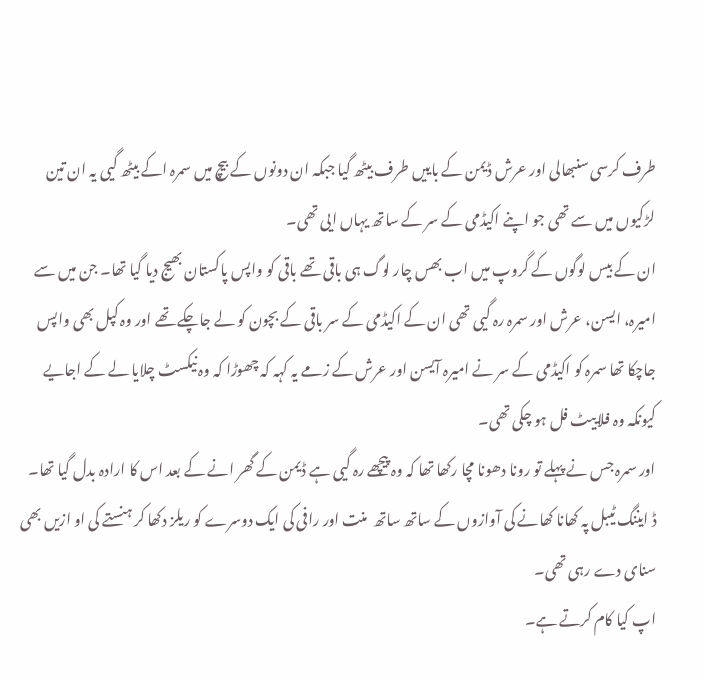طرف کرسی سنبھالی اور عرش ڈیمن کے باییں طرف بیٹھ گیا جبکہ ان دونوں کے بیچ میں سمرہ اکے بیٹھ گیی یہ ان تین لڑکیوں میں سے تھی جو اپنے اکیڈمی کے سر کے ساتھ یہاں ایی تھی۔
ان کے بیس لوگوں کے گروپ میں اب بھس چار لوگ ہی باقی تھے باقی کو واپس پاکستان بھیج دیا گیا تھا۔ جن میں سے امیرہ، ایسن، عرش اور سمرہ رہ گیی تھی ان کے اکیڈمی کے سر باقی کے بچون کو لے جاچکے تھے اور وہ کپل بھی واپس جاچکا تھا سمرہ کو اکیڈمی کے سر نے امیرہ آیسن اور عرش کے زمے یہ کہہ کہ چھوڑا کہ وہ نیکسٹ چلایا لے کے اجایے کیونکہ وہ فلاییٹ فل ہو چکی تھی۔
اور سمرہ جس نے پہلے تو رونا دھونا مچا رکھا تھا کہ وہ پیچھے رہ گیی ہے ڈیمن کے گھر انے کے بعد اس کا ارادہ بدل گیا تھا۔
ڈ ایننگ ٹیبل پہ کھانا کھانے کی آوازوں کے ساتھ ساتھ  منت اور رافی کی ایک دوسرے کو ریلز دکھا کر ہنستے کی او ازیں بھی سنای دے رہی تھی۔
اپ کیا کام کرتے ہے۔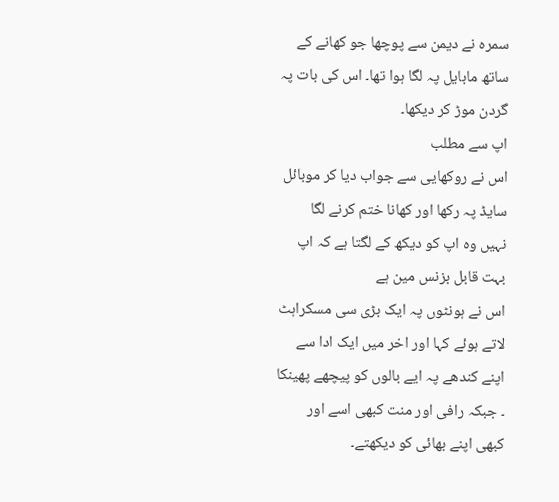سمرہ نے دیمن سے پوچھا جو کھانے کے ساتھ مابایل پہ لگا ہوا تھا۔ اس کی بات پہ گردن موڑ کر دیکھا۔
اپ سے مطلب
اس نے روکھایی سے جواب دیا کر موبائل سایڈ پہ رکھا اور کھانا ختم کرنے لگا
نہیں وہ اپ کو دیکھ کے لگتا ہے کہ اپ بہت قابل بزنس مین ہے
اس نے ہونٹوں پہ ایک بڑی سی مسکراہٹ لاتے ہوئے کہا اور اخر میں ایک ادا سے اپنے کندھے پہ ایے بالوں کو پیچھے پھینکا ۔ جبکہ رافی اور منت کبھی اسے اور کبھی اپنے بھائی کو دیکھتے۔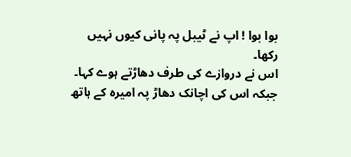بوا بوا ! اپ نے ٹیبل پہ پانی کیوں نہیں رکھا۔
اس نے دروازے کی طرف دھاڑتے ہوے کہا۔ جبکہ اس کی اچانک دھاڑ پہ امیرہ کے ہاتھ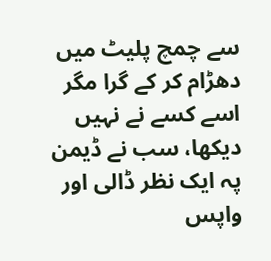سے چمچ پلیٹ میں دھڑام کر کے گرا مگر اسے کسے نے نہیں دیکھا، سب نے ڈیمن پہ ایک نظر ڈالی اور واپس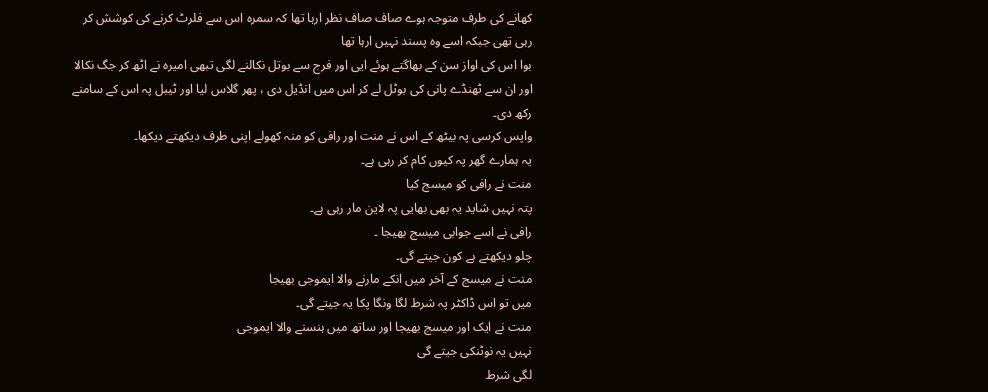کھانے کی طرف متوجہ ہوے صاف صاف نظر ارہا تھا کہ سمرہ اس سے فلرٹ کرنے کی کوشش کر رہی تھی جبکہ اسے وہ پسند نہیں ارہا تھا
بوا اس کی اواز سن کے بھاگتے ہوئے ایی اور فرج سے بوتل نکالنے لگی تبھی امیرہ نے اٹھ کر جگ نکالا اور ان سے ٹھنڈے پانی کی بوٹل لے کر اس میں انڈیل دی ، پھر گلاس لیا اور ٹیبل پہ اس کے سامنے رکھ دی۔
واپس کرسی پہ بیٹھ کے اس نے منت اور رافی کو منہ کھولے اپنی طرف دیکھتے دیکھا۔
یہ ہمارے گھر پہ کیوں کام کر رہی ہے۔
منت نے رافی کو میسج کیا
پتہ نہیں شاید یہ بھی بھایی پہ لاین مار رہی ہے۔
رافی نے اسے جوابی میسج بھیجا ۔
چلو دیکھتے ہے کون جیتے گی۔
منت نے میسج کے آخر میں انکے مارنے والا ایموجی بھیجا
میں تو اس ڈاکٹر پہ شرط لگا ونگا پکا یہ جیتے گی۔
منت نے ایک اور میسج بھیجا اور ساتھ میں ہنسنے والا ایموجی
نہیں یہ نوٹنکی جیتے گی
لگی شرط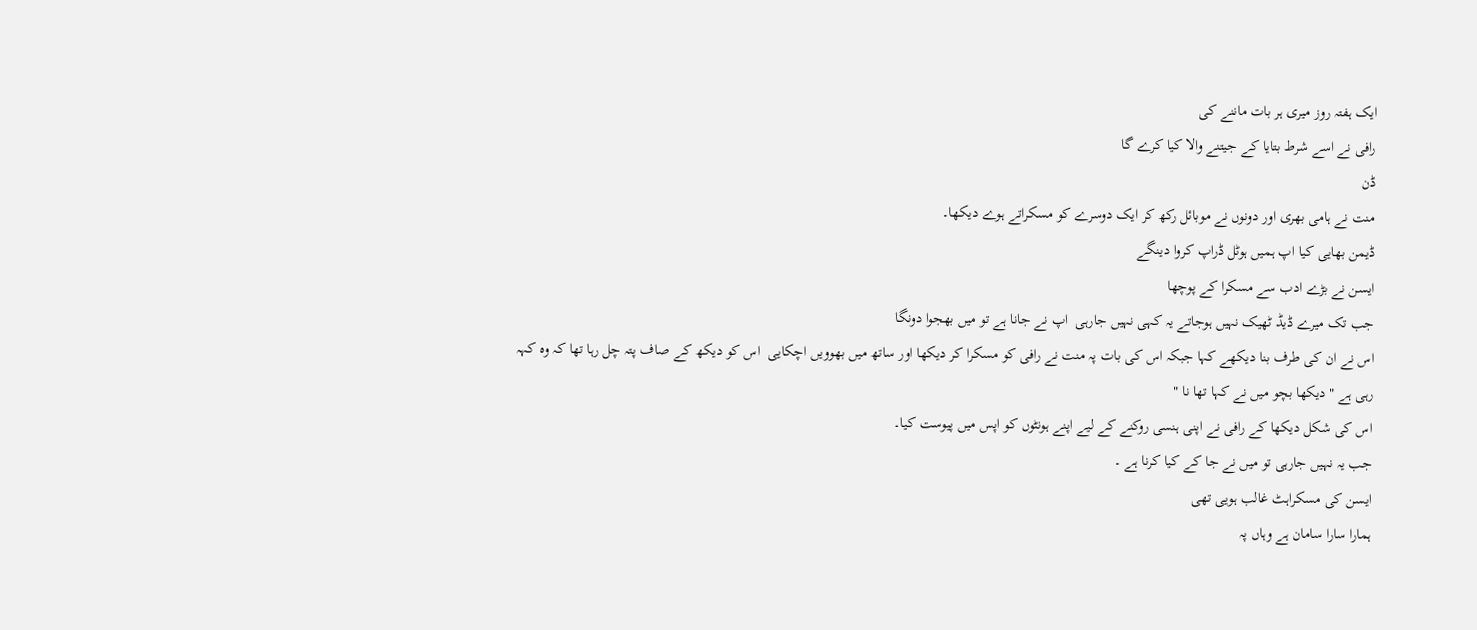ایک ہفتہ روز میری ہر بات ماننے کی
رافی نے اسے شرط بتایا کے جیتنے والا کیا کرے گا
ڈن
منت نے ہامی بھری اور دونوں نے موبائل رکھ کر ایک دوسرے کو مسکراتے ہوے دیکھا۔
ڈیمن بھایی کیا اپ ہمیں ہوٹل ڈراپ کروا دینگے
ایسن نے بڑے ادب سے مسکرا کے پوچھا
جب تک میرے ڈیڈ ٹھیک نہیں ہوجاتے یہ کہی نہیں جارہی  اپ نے جانا ہے تو میں بھجوا دونگا
اس نے ان کی طرف بنا دیکھے کہا جبکہ اس کی بات پہ منت نے رافی کو مسکرا کر دیکھا اور ساتھ میں بھوویں اچکایی  اس کو دیکھ کے صاف پتہ چل رہا تھا کہ وہ کہہ رہی ہے " دیکھا بچو میں نے کہا تھا نا "
اس کی شکل دیکھا کے رافی نے اپنی ہنسی روکنے کے لیے اپنے ہونٹوں کو اپس میں پیوست کیا۔
جب یہ نہیں جارہی تو میں نے جا کے کیا کرنا ہے ۔
ایسن کی مسکراہٹ غالب ہویی تھی
ہمارا سارا سامان ہے وہاں پہ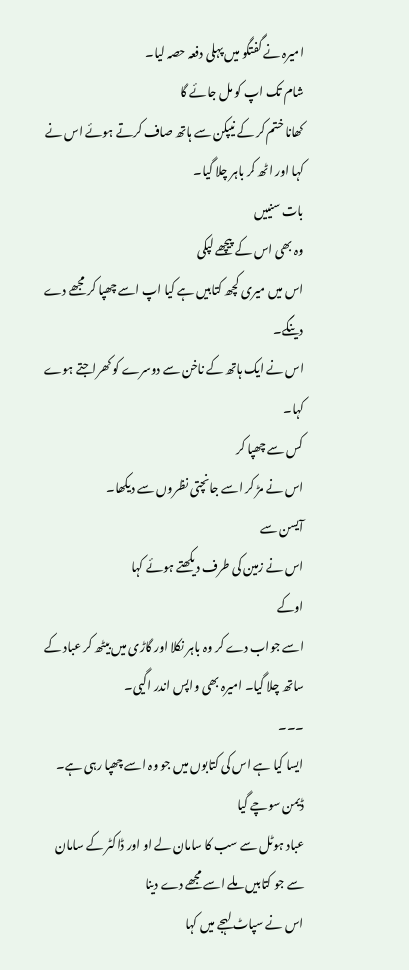امیرہ نے گفتگو میں پہلی دفعہ حصہ لیا۔
شام تک اپ کو مل جائے گا
کھانا ختم کر کے نیپکن سے ہاتھ صاف کرتے ہوئے اس نے کہا اور اٹھ کر باہر چلا گیا۔
بات سنییں
وہ بھی اس کے پیچھے لپکی
اس میں میری کچھ کتابیں ہے کیا اپ اسے چھپا کر مجھے دے دینگے۔
اس نے ایک ہاتھ کے ناخن سے دوسرے کو کھراجتے ہوے کہا۔
کس سے چھپا کر
اس نے مڑ کر اسے جانچتی نظروں سے دیکھا۔
آیسن سے
اس نے زمین کی طرف دیکھتے ہوئے کہا
اوکے
اسے جواب دے کر وہ باہر نکلا اور گاڑی میں بیٹھ کر عباد کے ساتھ چلا گیا۔ امیرہ بھی واپس اندر اگیی۔
۔۔۔
ایسا کیا ہے اس کی کتابوں میں جو وہ اسے چھپا رہی ہے۔
ڈیمن سوچے گیا
عباد ہوٹل سے سب کا سامان لے او اور ڈاکٹر کے سامان سے جو کتابیں ملے اسے مجھے دے دینا
اس نے سپاٹ لہجے میں کہا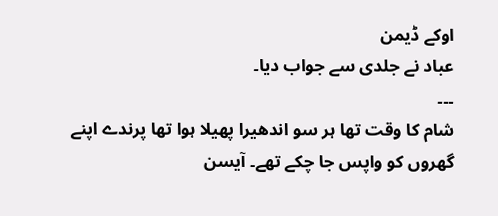اوکے ڈیمن
عباد نے جلدی سے جواب دیا۔
۔۔۔
شام کا وقت تھا ہر سو اندھیرا پھیلا ہوا تھا پرندے اپنے گھروں کو واپس جا چکے تھے۔ آیسن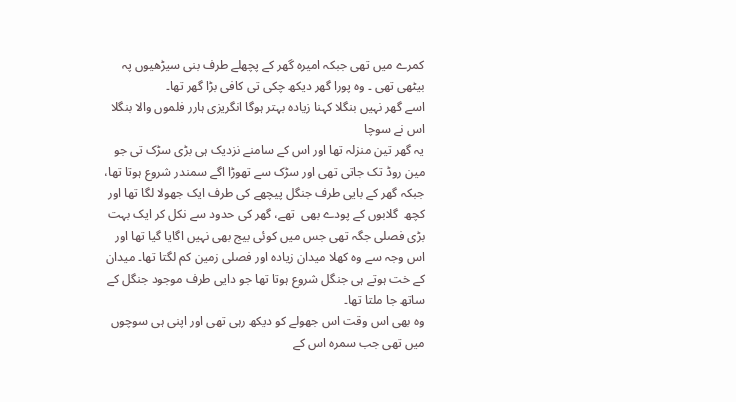کمرے میں تھی جبکہ امیرہ گھر کے پچھلے طرف بنی سیڑھیوں پہ بیٹھی تھی ۔ وہ پورا گھر دیکھ چکی تی کافی بڑا گھر تھا۔
اسے گھر نہیں بنگلا کہنا زیادہ بہتر ہوگا انگریزی ہارر فلموں والا بنگلا
اس نے سوچا
یہ گھر تین منزلہ تھا اور اس کے سامنے نزدیک ہی بڑی سڑک تی جو مین روڈ تک جاتی تھی اور سڑک سے تھوڑا اگے سمندر شروع ہوتا تھا، جبکہ گھر کے بایی طرف جنگل پیچھے کی طرف ایک جھولا لگا تھا اور کچھ  گلابوں کے پودے بھی  تھے، گھر کی حدود سے نکل کر ایک بہت بڑی فصلی جگہ تھی جس میں کوئی بیج بھی نہیں اگایا گیا تھا اور اس وجہ سے وہ کھلا میدان زیادہ اور فصلی زمین کم لگتا تھا۔ میدان کے خت ہوتے ہی جنگل شروع ہوتا تھا جو دایی طرف موجود جنگل کے ساتھ جا ملتا تھا۔
وہ بھی اس وقت اس جھولے کو دیکھ رہی تھی اور اپنی ہی سوچوں میں تھی جب سمرہ اس کے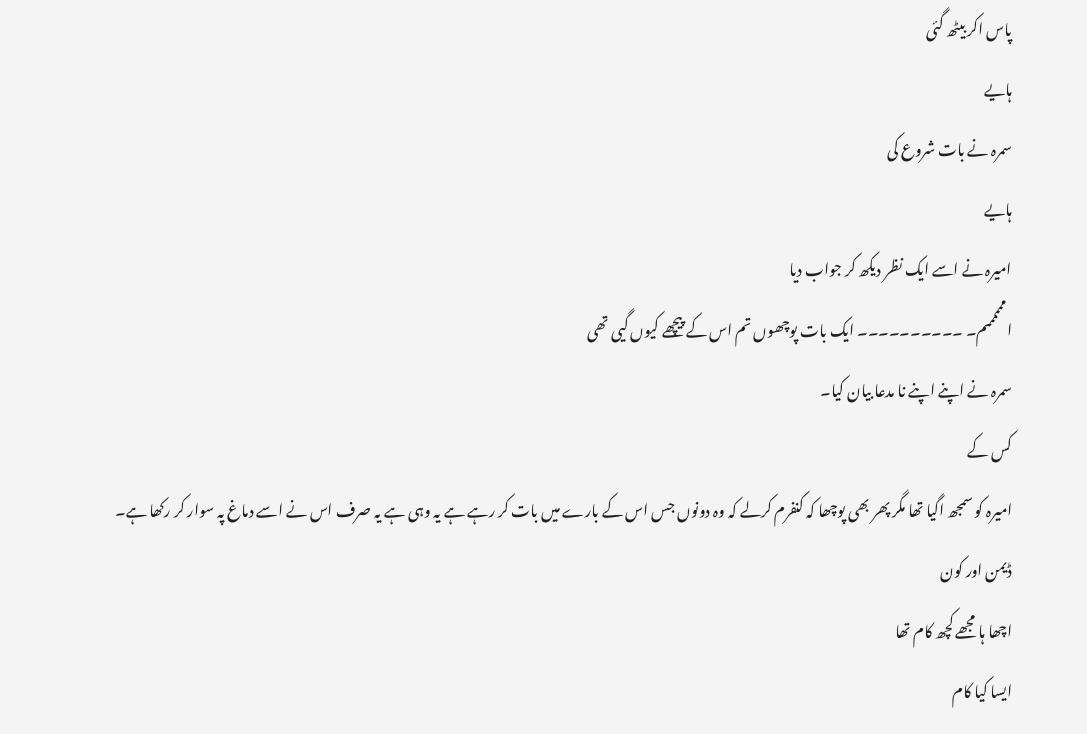پاس اکر بیٹھ گئی
ہایے
سمرہ نے بات شروع کی
ہایے
امیرہ نے اسے ایک نظر دیکھ کر جواب دیا
اممممممم۔ ۔۔۔۔۔۔۔۔۔۔ ایک بات پوچھوں تم اس کے پیچھے کیوں گیی تھی
سمرہ نے اپنے اپنے نا مدعا بیان کیا۔
کس کے
امیرہ کو سمجھ اگیا تھا مگر پھر بھی پوچھا کہ کنفرم کرلے کہ وہ دونوں جس اس کے بارے میں بات کر رہے ہے یہ وہی ہے یہ صرف اس نے اسے دماغ پہ سوار کر رکھا ہے۔
ڈیمن اور کون
اچھا ہا مجھے کچھ کام تھا
ایسا کیا کام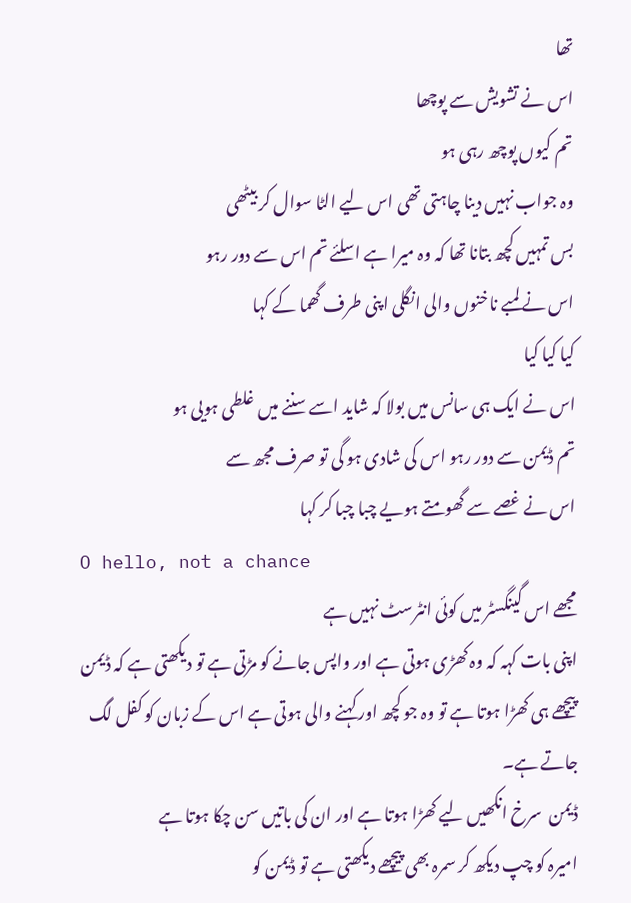تھا
اس نے تشویش سے پوچھا
تم کیوں پوچھ رہی ہو
وہ جواب نہیں دینا چاہتی تھی اس لیے الٹا سوال کر بیٹھی
بس تمہیں کچھ بتانا تھا کہ وہ میرا ہے اسلئے تم اس سے دور رہو
اس نے لمبے ناخنوں والی انگلی اپنی طرف گھما کے کہا
کیا کیا کیا
اس نے ایک ہی سانس میں بولا کہ شاید اسے سننے میں غلطی ہویی ہو
تم ڈیمن سے دور رہو اس کی شادی ہو گی تو صرف مجھ سے
اس نے غصے سے گھومتے ہویے چبا چبا کر کہا
O hello, not a chance
مجھے اس گینگسٹر میں کوئی انٹرسٹ نہیں ہے
اپنی بات کہہ کہ وہ کھڑی ہوتی ہے اور واپس جانے کو مڑتی ہے تو دیکھتی ہے کہ ڈیمن پیچھے ہی کھڑا ہوتا ہے تو وہ جو کچھ اور کہنے والی ہوتی ہے اس کے زبان کو کفل لگ جاتے ہے۔
ڈیمن  سرخ انکھیں لیے کھڑا ہوتا ہے اور ان کی باتیں سن چکا ہوتا ہے
امیرہ کو چپ دیکھ کر سمرہ بھی پیچھے دیکھتی ہے تو ڈیمن کو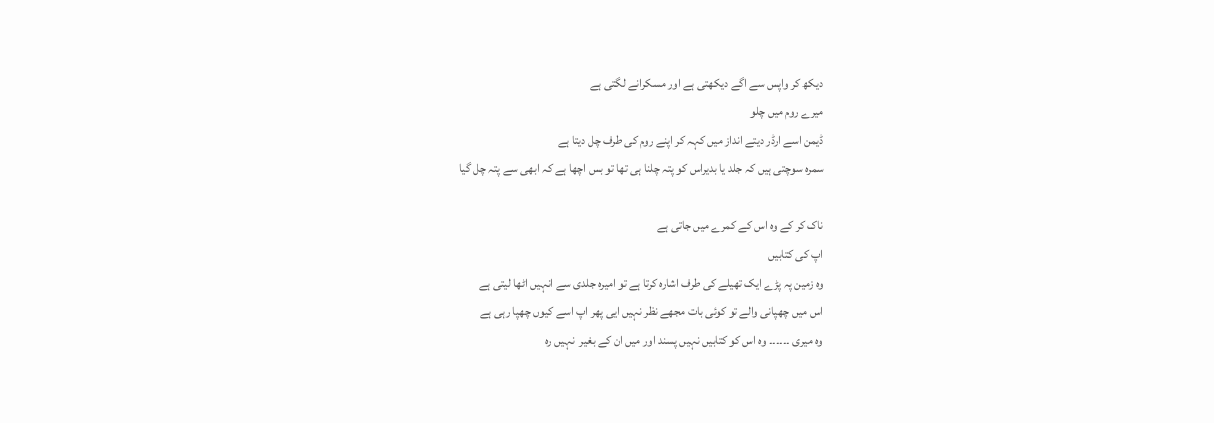دیکھ کر واپس سے اگے دیکھتی ہے اور مسکرانے لگتی ہے
میرے روم میں چلو
ڈیمن اسے ارڈر دیتے انداز میں کہہ کر اپنے روم کی طرف چل دیتا ہے
سمرہ سوچتی ہیں کہ جلد یا بدیراس کو پتہ چلنا ہی تھا تو بس اچھا ہے کہ ابھی سے پتہ چل گیا

ناک کر کے وہ اس کے کمرے میں جاتی ہے
اپ کی کتابیں
وہ زمین پہ پڑے ایک تھیلے کی طرف اشارہ کرتا ہے تو امیرہ جلدی سے انہیں اٹھا لیتی ہے
اس میں چھپانی والے تو کوئی بات مجھے نظر نہیں ایی پھر اپ اسے کیوں چھپا رہی ہے
وہ میری ۔۔۔۔۔۔ وہ اس کو کتابیں نہیں پسند اور میں ان کے بغیر  نہیں رہ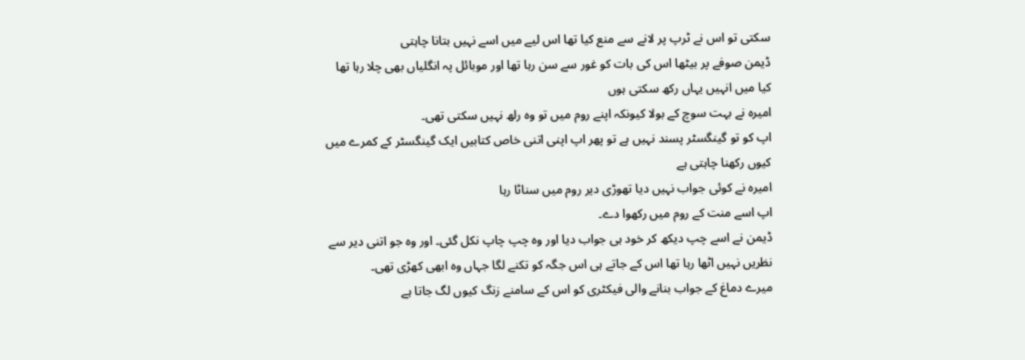سکتی تو اس نے ٹرپ پر لانے سے منع کیا تھا اس لیے میں اسے نہیں بتانا چاہتی
ڈیمن صوفے پر بیٹھا اس کی بات کو غور سے سن رہا تھا اور موبائل پہ انگلیاں بھی چلا رہا تھا
کیا میں انہیں یہاں رکھ سکتی ہوں
امیرہ نے بہت سوچ کے بولا کیونکہ اپنے روم میں تو وہ رلھ نہیں سکتی تھی۔
اپ کو تو گینگسٹر پسند نہیں ہے تو پھر اپ اپنی اتنی خاص کتابیں ایک گینگسٹر کے کمرے میں کیوں رکھنا چاہتی ہے
امیرہ نے کوئی جواب نہیں دیا تھوڑی دیر روم میں سناٹا رہا
اپ اسے منت کے روم میں رکھوا دے۔
ڈیمن نے اسے چپ دیکھ کر خود ہی جواب دیا اور وہ چپ چاپ نکل گئی۔ اور وہ جو اتنی دیر سے نظریں نہیں اٹھا رہا تھا اس کے جاتے ہی اس جگہ کو تکنے لگا جہاں وہ ابھی کھڑی تھی۔
میرے دماغ کے جواب بنانے والی فیکٹری کو اس کے سامنے زنگ کیوں لگ جاتا ہے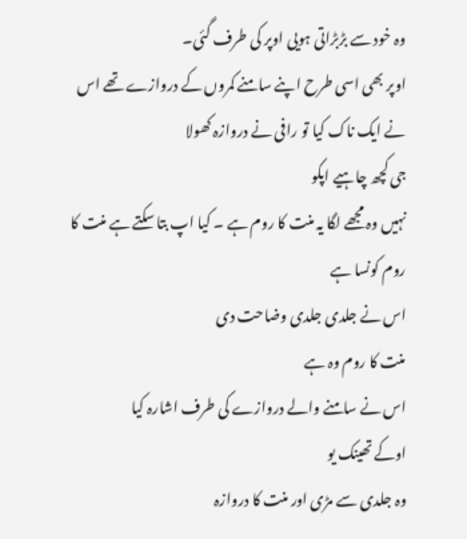وہ خود سے بڑبڑاتی ہویی اوپر کی طرف گئی۔
اوپر بھی اسی طرح اپنے سامنے کمروں کے دروازے تھے اس نے ایک ناک کیا تو رافی نے دروازہ کھولا
جی کچھ چاہیے اپکو
نہیں وہ مجھے لگا یہ منت کا روم ہے ۔ کیا اپ بتا سکتے ہے منت کا روم کونسا ہے
اس نے جلدی جلدی وضاحت دی
منت کا روم وہ ہے
اس نے سامنے والے دروازے کی طرف اشارہ کیا
اوکے تھینک یو
وہ جلدی سے مڑی اور منت کا دروازہ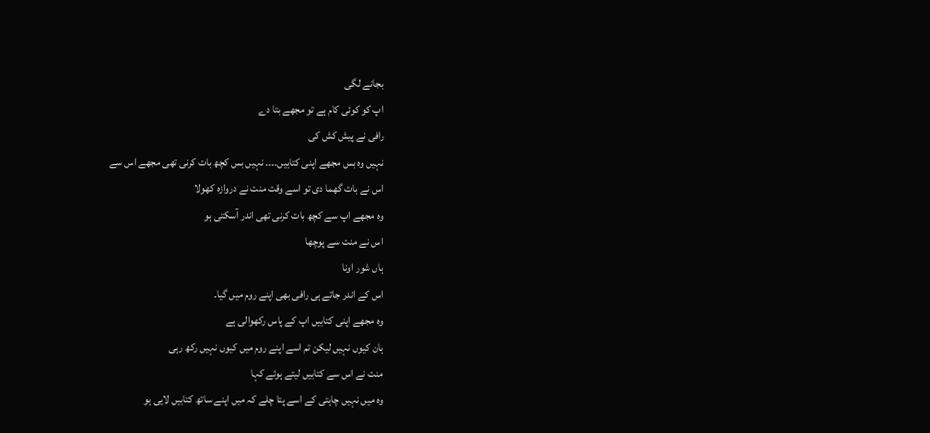بجانے لگی
اپ کو کوئی کام ہے تو مجھے بتا دے
رافی نے پیش کش کی
نہیں وہ بس مجھے اپنی کتابیں۔۔۔۔ نہیں بس کچھ بات کرنی تھی مجھے اس سے
اس نے بات گھما دی تو اسے وقت منت نے دروازہ کھولا
وہ مجھے اپ سے کچھ بات کرنی تھی اندر آسکتی ہو
اس نے منت سے پوچھا
ہاں شور اونا
اس کے اندر جاتے ہی رافی بھی اپنے روم میں گیا۔
وہ مجھے اپنی کتابیں اپ کے پاس رکھوالی ہے
ہان کیوں نہیں لیکن تم اسے اپنے روم میں کیوں نہیں رکھ رہی
منت نے اس سے کتابیں لیتے ہوئے کہا
وہ میں نہیں چاہتی کے اسے پتا چلے کہ میں اپنے ساتھ کتابیں لایی ہو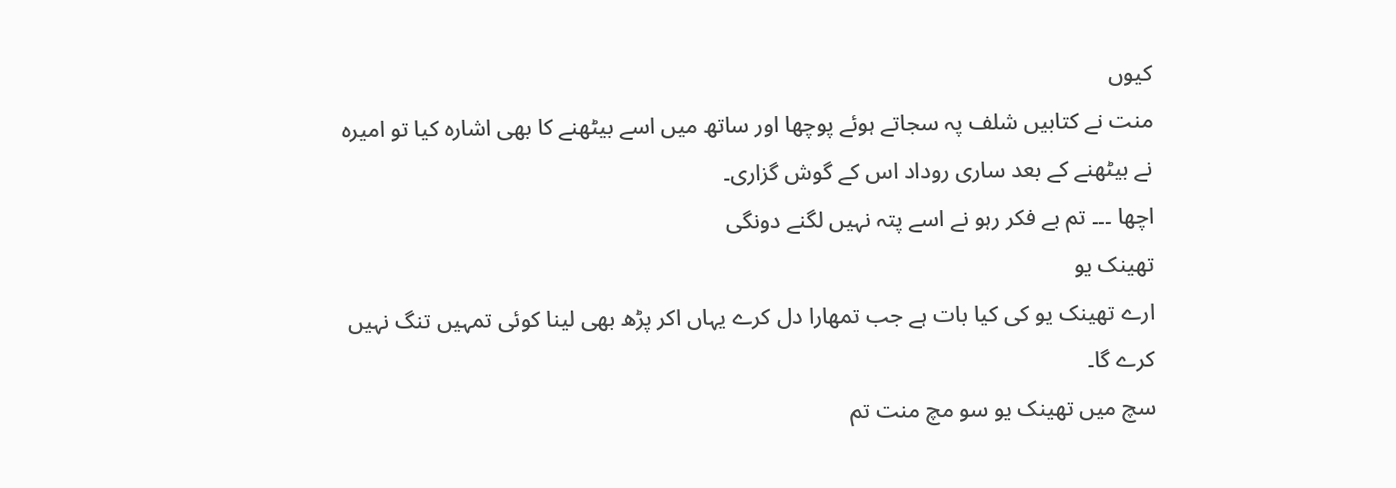کیوں
منت نے کتابیں شلف پہ سجاتے ہوئے پوچھا اور ساتھ میں اسے بیٹھنے کا بھی اشارہ کیا تو امیرہ نے بیٹھنے کے بعد ساری روداد اس کے گوش گزاری۔
اچھا ۔۔۔ تم بے فکر رہو نے اسے پتہ نہیں لگنے دونگی
تھینک یو
ارے تھینک یو کی کیا بات ہے جب تمھارا دل کرے یہاں اکر پڑھ بھی لینا کوئی تمہیں تنگ نہیں کرے گا۔
سچ میں تھینک یو سو مچ منت تم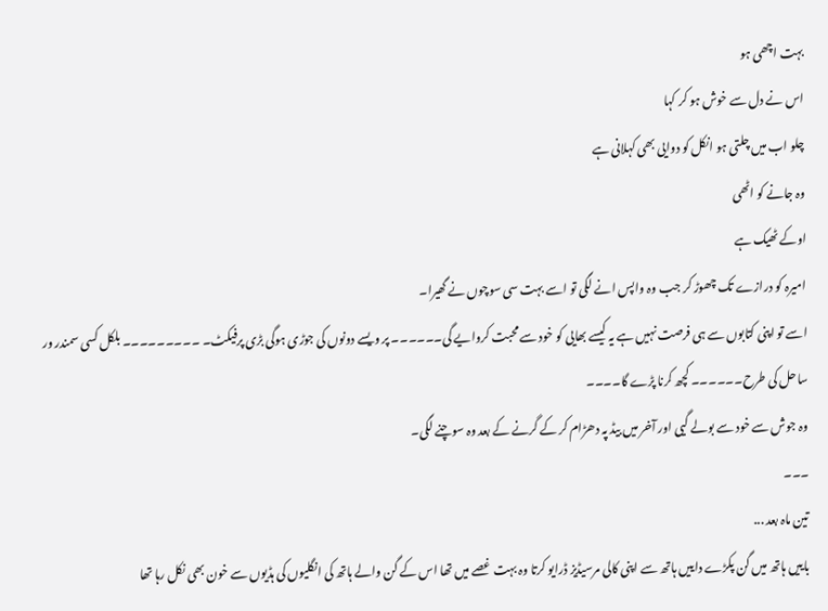بہت اچھی ہو
اس نے دل سے خوش ہو کر کہا
چلو اب میں چلتی ہو انکل کو دوایی بھی کہلانی ہے
وہ جانے کو اٹھی
اوکے ٹھیک ہے
امیرہ کو درازے تک چھوڑ کر جب وہ واپس انے لگی تو اسے بہت سی سوچوں نے گھیرا۔
اسے تو اپنی کتابوں سے ہی فرصت نہیں ہے یہ کیسے بھایی کو خود سے محبت کروایے گی۔۔۔۔۔۔ پر ویسے دونوں کی جوڑی ہوگی بڑی پرفیکٹ۔ ۔۔۔۔۔۔۔۔۔ بلکل کسی سمندر ور ساحل کی طرح۔۔۔۔۔۔ کچھ کرنا پڑے گا۔۔۔۔
وہ جوش سے خود سے بولے گیی اور آخر میں بیڈ پہ دھڑام کر کے گرنے کے بعد وہ سوچنے لگی۔
۔۔۔
تین ماہ بعد ...
باییں ہاتھ میں گن پکڑے داییں ہاتھ سے اپنی کالی مرسیڈیز ڈرایو کرتا وہ بہت غصے میں تھا اس کے گن والے ہاتھ کی انگلیوں کی ہڈیوں سے خون بھی نکل رہا تھا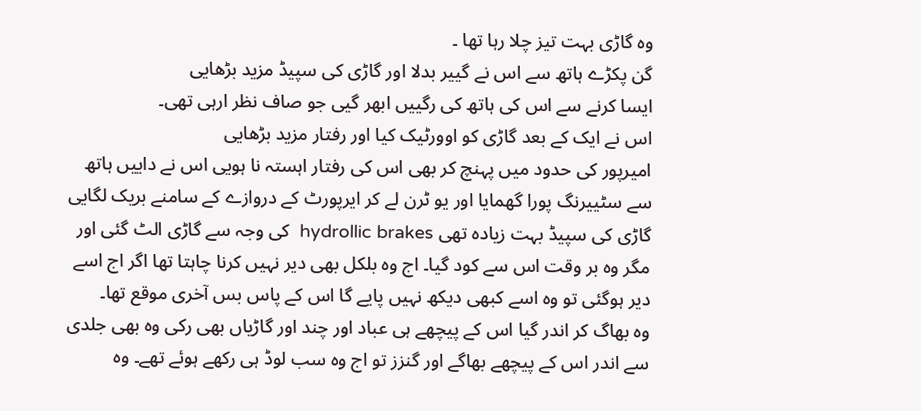وہ گاڑی بہت تیز چلا رہا تھا ۔
گن پکڑے ہاتھ سے اس نے گییر بدلا اور گاڑی کی سپیڈ مزید بڑھایی
ایسا کرنے سے اس کی ہاتھ کی رگییں ابھر گیی جو صاف نظر ارہی تھی۔
اس نے ایک کے بعد گاڑی کو اوورٹیک کیا اور رفتار مزید بڑھایی
امیرپور کی حدود میں پہنچ کر بھی اس کی رفتار اہستہ نا ہویی اس نے داییں ہاتھ سے سٹییرنگ پورا گھمایا اور یو ٹرن لے کر ایرپورٹ کے دروازے کے سامنے بریک لگایی گاڑی کی سپیڈ بہت زیادہ تھی hydrollic brakes  کی وجہ سے گاڑی الٹ گئی اور مگر وہ بر وقت اس سے کود گیا۔ اج وہ بلکل بھی دیر نہیں کرنا چاہتا تھا اگر اج اسے دیر ہوگئی تو وہ اسے کبھی دیکھ نہیں پایے گا اس کے پاس بس آخری موقع تھا۔
وہ بھاگ کر اندر گیا اس کے پیچھے ہی عباد اور چند اور گاڑیاں بھی رکی وہ بھی جلدی سے اندر اس کے پیچھے بھاگے اور گنزز تو اج وہ سب لوڈ ہی رکھے ہوئے تھے۔ وہ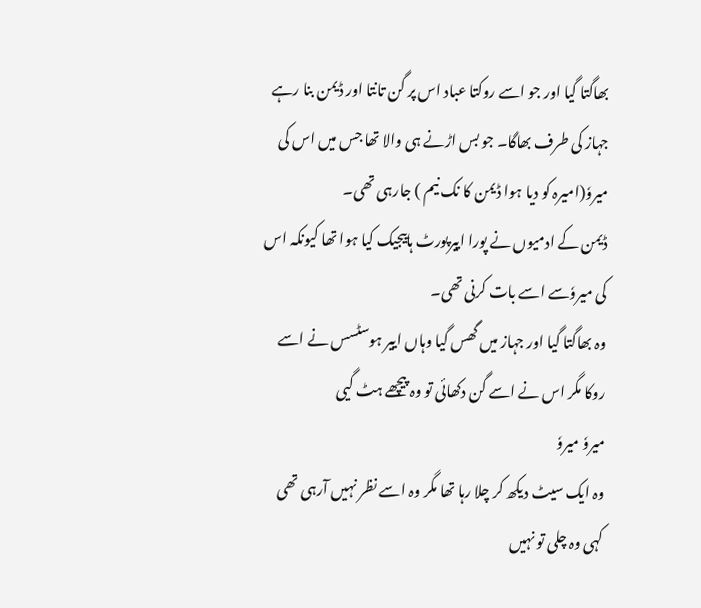بھاگتا گیا اور جو اسے روکتا عباد اس پر گن تانتا اور ڈیمن بنا رہے جہاز کی طرف بھاگا۔ جو بس اڑنے ہی والا تھا جس میں اس کی میروٗ(امیرہ کو دیا ہوا ڈیمن کا نک نیم ) جارہی تھی۔
ڈیمن کے ادمیوں نے پورا اییرپورٹ ہاییجیک کیا ہوا تھا کیونکہ اس کی میروٗسے اسے بات کرنی تھی۔
وہ بھاگتا گیا اور جہاز میں گھس گیا وہاں اییر ہوسٹسس نے اسے روکا مگر اس نے اسے گن دکھائی تو وہ پیچھے ہٹ گیی
میروٗ میروٗ
وہ ایک سیٹ دیکھ کر چلا رہا تھا مگر وہ اسے نظر نہیں آرہی تھی
کہی وہ چلی تو نہیں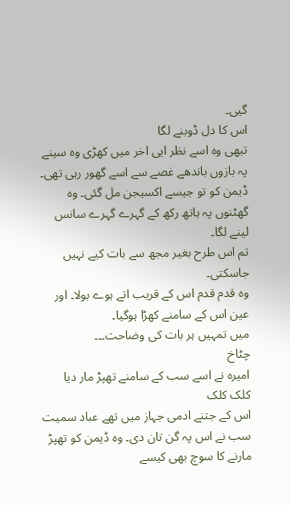گیی۔
اس کا دل ڈوبنے لگا
تبھی وہ اسے نظر ایی اخر میں کھڑی وہ سینے پہ بازوں باندھے غصے سے اسے گھور رہی تھی۔ ڈیمن کو تو جیسے اکسیجن مل گئی۔ وہ گھٹنوں پہ ہاتھ رکھ کے گہرے گہرے سانس لینے لگا۔
تم اس طرح بغیر مجھ سے بات کیے نہیں جاسکتی۔
وہ قدم قدم اس کے قریب اتے ہوے بولا۔ اور عین اس کے سامنے کھڑا ہوگیا۔
میں تمہیں ہر بات کی وضاحت۔۔۔
چٹاخ
امیرہ نے اسے سب کے سامنے تھپڑ مار دیا
کلک کلک
اس کے جتنے ادمی جہاز میں تھے عباد سمیت سب نے اس پہ گن تان دی۔ وہ ڈیمن کو تھپڑ مارنے کا سوچ بھی کیسے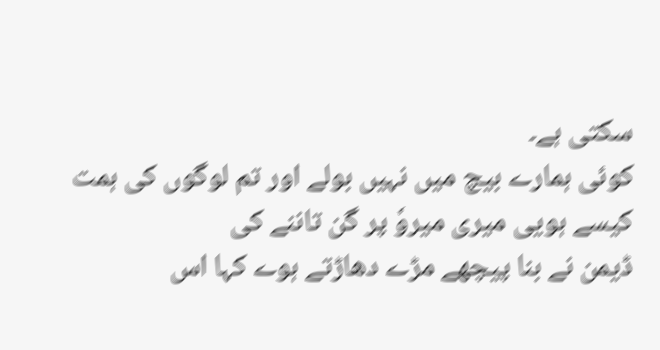سکتی ہے۔
کوئی ہمارے بیچ میں نہیں بولے اور تم لوگوں کی ہمت کیسے ہویی میری میروٗ پر گن تاننے کی
ڈیمن نے بنا پیچھے مڑے دھاڑتے ہوے کہا اس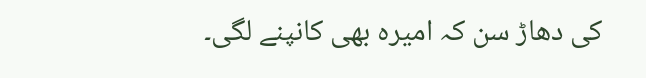کی دھاڑ سن کہ امیرہ بھی کانپنے لگی۔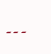۔۔۔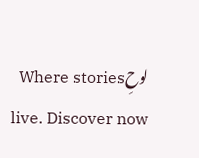لوحِWhere stories live. Discover now